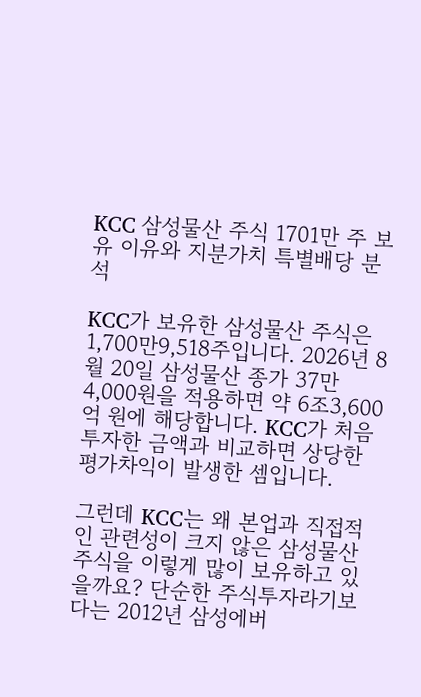KCC 삼성물산 주식 1701만 주 보유 이유와 지분가치 특별배당 분석

KCC가 보유한 삼성물산 주식은 1,700만9,518주입니다. 2026년 8월 20일 삼성물산 종가 37만4,000원을 적용하면 약 6조3,600억 원에 해당합니다. KCC가 처음 투자한 금액과 비교하면 상당한 평가차익이 발생한 셈입니다.

그런데 KCC는 왜 본업과 직접적인 관련성이 크지 않은 삼성물산 주식을 이렇게 많이 보유하고 있을까요? 단순한 주식투자라기보다는 2012년 삼성에버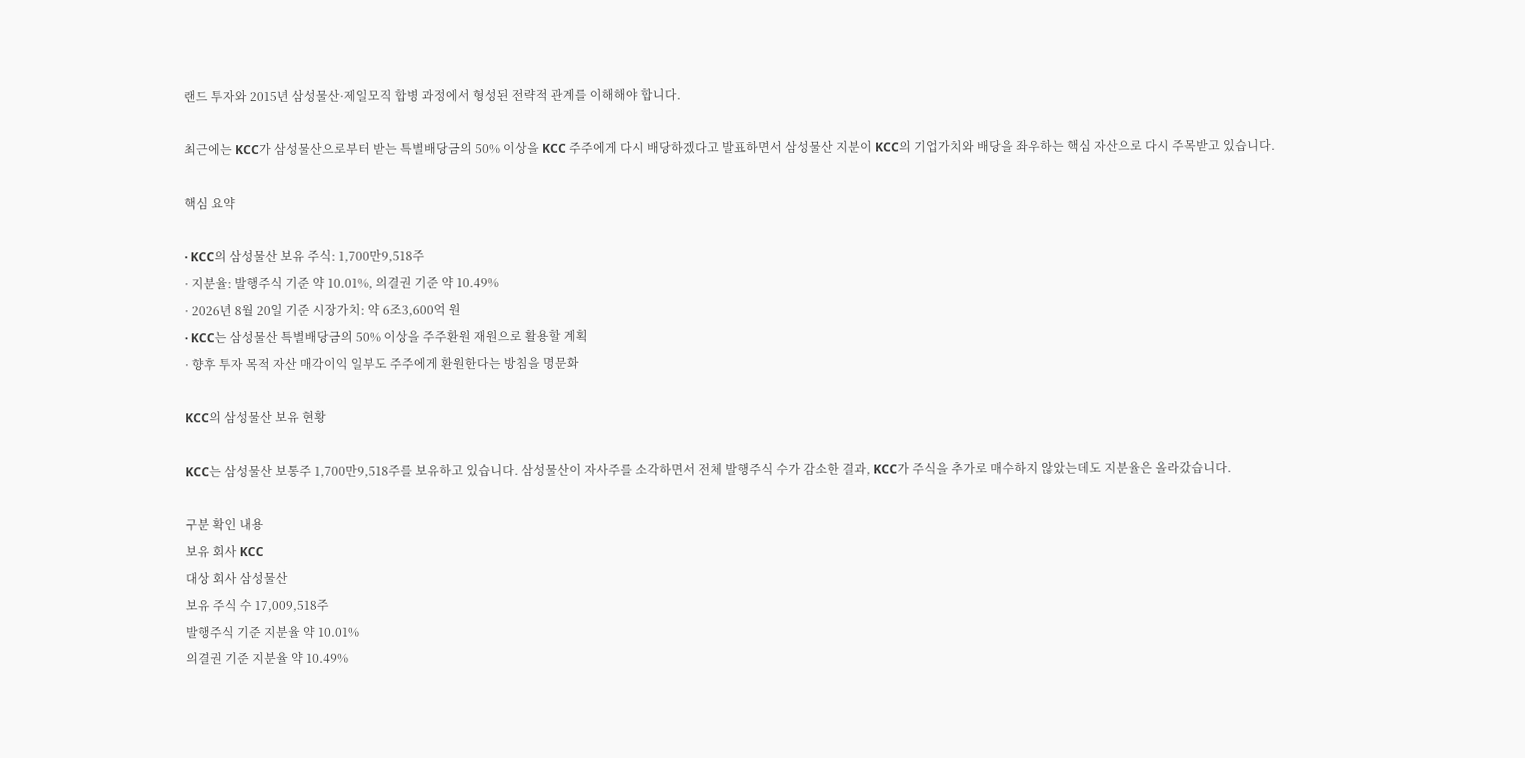랜드 투자와 2015년 삼성물산·제일모직 합병 과정에서 형성된 전략적 관계를 이해해야 합니다.

최근에는 KCC가 삼성물산으로부터 받는 특별배당금의 50% 이상을 KCC 주주에게 다시 배당하겠다고 발표하면서 삼성물산 지분이 KCC의 기업가치와 배당을 좌우하는 핵심 자산으로 다시 주목받고 있습니다.

핵심 요약

· KCC의 삼성물산 보유 주식: 1,700만9,518주
· 지분율: 발행주식 기준 약 10.01%, 의결권 기준 약 10.49%
· 2026년 8월 20일 기준 시장가치: 약 6조3,600억 원
· KCC는 삼성물산 특별배당금의 50% 이상을 주주환원 재원으로 활용할 계획
· 향후 투자 목적 자산 매각이익 일부도 주주에게 환원한다는 방침을 명문화

KCC의 삼성물산 보유 현황

KCC는 삼성물산 보통주 1,700만9,518주를 보유하고 있습니다. 삼성물산이 자사주를 소각하면서 전체 발행주식 수가 감소한 결과, KCC가 주식을 추가로 매수하지 않았는데도 지분율은 올라갔습니다.

구분 확인 내용
보유 회사 KCC
대상 회사 삼성물산
보유 주식 수 17,009,518주
발행주식 기준 지분율 약 10.01%
의결권 기준 지분율 약 10.49%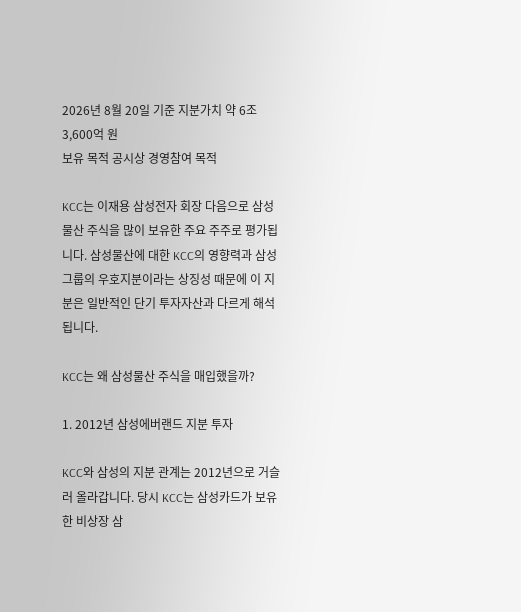2026년 8월 20일 기준 지분가치 약 6조3,600억 원
보유 목적 공시상 경영참여 목적

KCC는 이재용 삼성전자 회장 다음으로 삼성물산 주식을 많이 보유한 주요 주주로 평가됩니다. 삼성물산에 대한 KCC의 영향력과 삼성그룹의 우호지분이라는 상징성 때문에 이 지분은 일반적인 단기 투자자산과 다르게 해석됩니다.

KCC는 왜 삼성물산 주식을 매입했을까?

1. 2012년 삼성에버랜드 지분 투자

KCC와 삼성의 지분 관계는 2012년으로 거슬러 올라갑니다. 당시 KCC는 삼성카드가 보유한 비상장 삼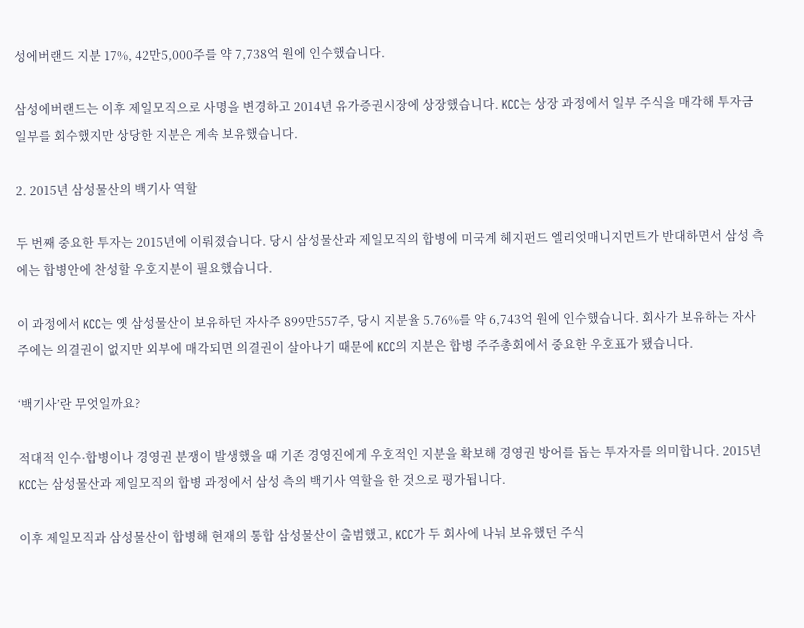성에버랜드 지분 17%, 42만5,000주를 약 7,738억 원에 인수했습니다.

삼성에버랜드는 이후 제일모직으로 사명을 변경하고 2014년 유가증권시장에 상장했습니다. KCC는 상장 과정에서 일부 주식을 매각해 투자금 일부를 회수했지만 상당한 지분은 계속 보유했습니다.

2. 2015년 삼성물산의 백기사 역할

두 번째 중요한 투자는 2015년에 이뤄졌습니다. 당시 삼성물산과 제일모직의 합병에 미국계 헤지펀드 엘리엇매니지먼트가 반대하면서 삼성 측에는 합병안에 찬성할 우호지분이 필요했습니다.

이 과정에서 KCC는 옛 삼성물산이 보유하던 자사주 899만557주, 당시 지분율 5.76%를 약 6,743억 원에 인수했습니다. 회사가 보유하는 자사주에는 의결권이 없지만 외부에 매각되면 의결권이 살아나기 때문에 KCC의 지분은 합병 주주총회에서 중요한 우호표가 됐습니다.

‘백기사’란 무엇일까요?

적대적 인수·합병이나 경영권 분쟁이 발생했을 때 기존 경영진에게 우호적인 지분을 확보해 경영권 방어를 돕는 투자자를 의미합니다. 2015년 KCC는 삼성물산과 제일모직의 합병 과정에서 삼성 측의 백기사 역할을 한 것으로 평가됩니다.

이후 제일모직과 삼성물산이 합병해 현재의 통합 삼성물산이 출범했고, KCC가 두 회사에 나눠 보유했던 주식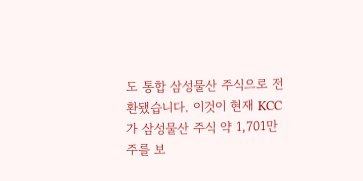도 통합 삼성물산 주식으로 전환됐습니다. 이것이 현재 KCC가 삼성물산 주식 약 1,701만 주를 보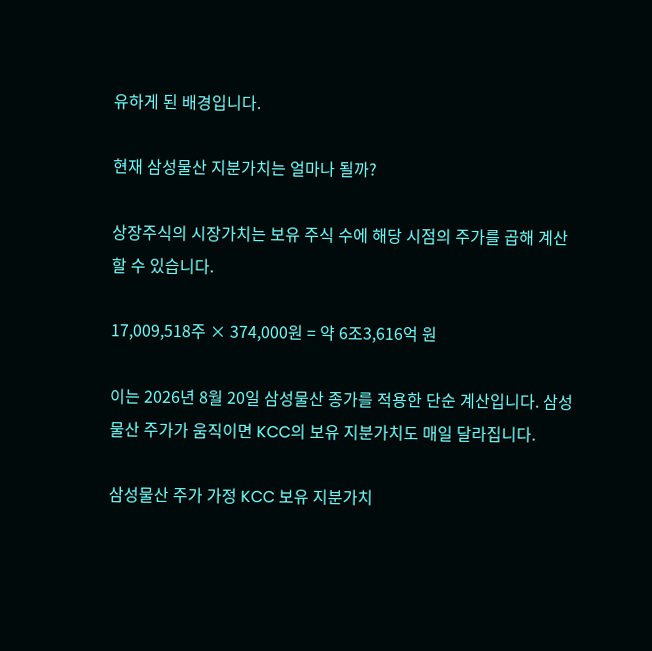유하게 된 배경입니다.

현재 삼성물산 지분가치는 얼마나 될까?

상장주식의 시장가치는 보유 주식 수에 해당 시점의 주가를 곱해 계산할 수 있습니다.

17,009,518주 × 374,000원 = 약 6조3,616억 원

이는 2026년 8월 20일 삼성물산 종가를 적용한 단순 계산입니다. 삼성물산 주가가 움직이면 KCC의 보유 지분가치도 매일 달라집니다.

삼성물산 주가 가정 KCC 보유 지분가치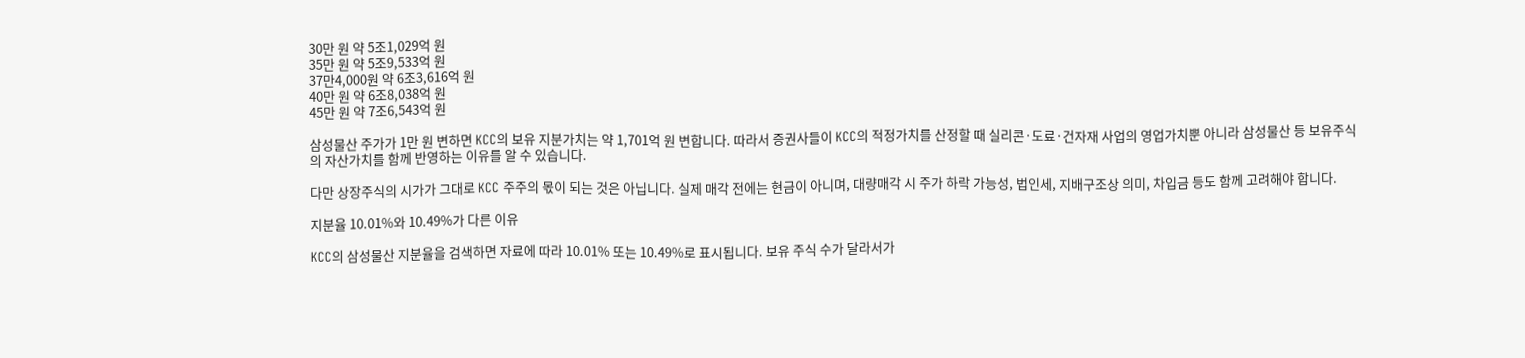30만 원 약 5조1,029억 원
35만 원 약 5조9,533억 원
37만4,000원 약 6조3,616억 원
40만 원 약 6조8,038억 원
45만 원 약 7조6,543억 원

삼성물산 주가가 1만 원 변하면 KCC의 보유 지분가치는 약 1,701억 원 변합니다. 따라서 증권사들이 KCC의 적정가치를 산정할 때 실리콘·도료·건자재 사업의 영업가치뿐 아니라 삼성물산 등 보유주식의 자산가치를 함께 반영하는 이유를 알 수 있습니다.

다만 상장주식의 시가가 그대로 KCC 주주의 몫이 되는 것은 아닙니다. 실제 매각 전에는 현금이 아니며, 대량매각 시 주가 하락 가능성, 법인세, 지배구조상 의미, 차입금 등도 함께 고려해야 합니다.

지분율 10.01%와 10.49%가 다른 이유

KCC의 삼성물산 지분율을 검색하면 자료에 따라 10.01% 또는 10.49%로 표시됩니다. 보유 주식 수가 달라서가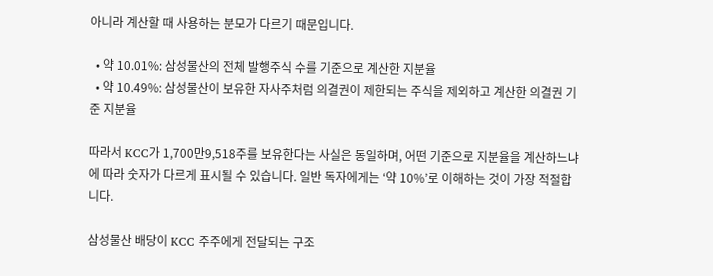아니라 계산할 때 사용하는 분모가 다르기 때문입니다.

  • 약 10.01%: 삼성물산의 전체 발행주식 수를 기준으로 계산한 지분율
  • 약 10.49%: 삼성물산이 보유한 자사주처럼 의결권이 제한되는 주식을 제외하고 계산한 의결권 기준 지분율

따라서 KCC가 1,700만9,518주를 보유한다는 사실은 동일하며, 어떤 기준으로 지분율을 계산하느냐에 따라 숫자가 다르게 표시될 수 있습니다. 일반 독자에게는 ‘약 10%’로 이해하는 것이 가장 적절합니다.

삼성물산 배당이 KCC 주주에게 전달되는 구조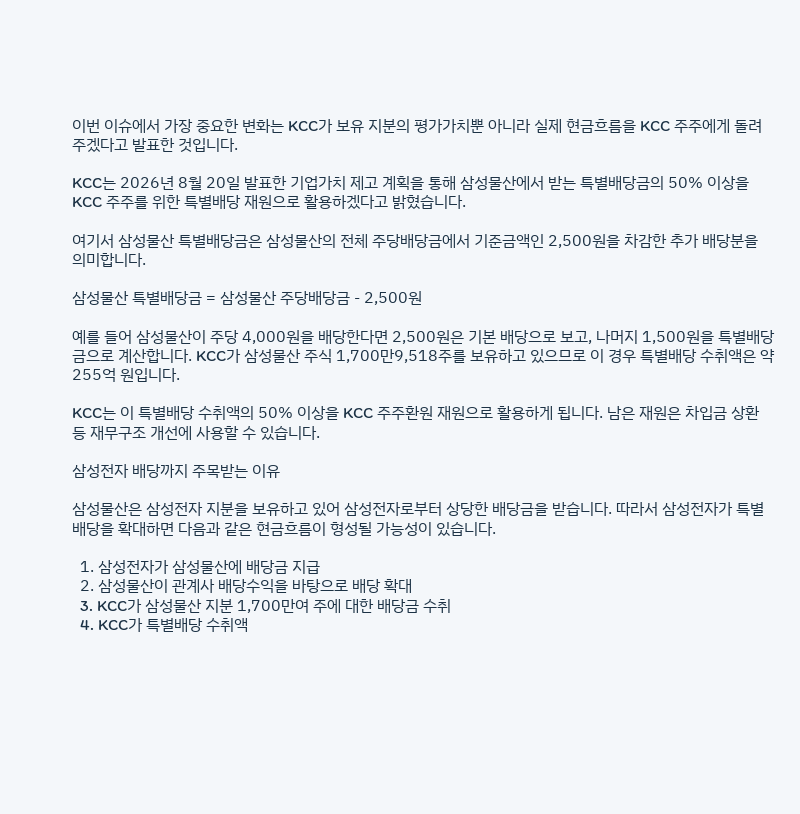이번 이슈에서 가장 중요한 변화는 KCC가 보유 지분의 평가가치뿐 아니라 실제 현금흐름을 KCC 주주에게 돌려주겠다고 발표한 것입니다.

KCC는 2026년 8월 20일 발표한 기업가치 제고 계획을 통해 삼성물산에서 받는 특별배당금의 50% 이상을 KCC 주주를 위한 특별배당 재원으로 활용하겠다고 밝혔습니다.

여기서 삼성물산 특별배당금은 삼성물산의 전체 주당배당금에서 기준금액인 2,500원을 차감한 추가 배당분을 의미합니다.

삼성물산 특별배당금 = 삼성물산 주당배당금 - 2,500원

예를 들어 삼성물산이 주당 4,000원을 배당한다면 2,500원은 기본 배당으로 보고, 나머지 1,500원을 특별배당금으로 계산합니다. KCC가 삼성물산 주식 1,700만9,518주를 보유하고 있으므로 이 경우 특별배당 수취액은 약 255억 원입니다.

KCC는 이 특별배당 수취액의 50% 이상을 KCC 주주환원 재원으로 활용하게 됩니다. 남은 재원은 차입금 상환 등 재무구조 개선에 사용할 수 있습니다.

삼성전자 배당까지 주목받는 이유

삼성물산은 삼성전자 지분을 보유하고 있어 삼성전자로부터 상당한 배당금을 받습니다. 따라서 삼성전자가 특별배당을 확대하면 다음과 같은 현금흐름이 형성될 가능성이 있습니다.

  1. 삼성전자가 삼성물산에 배당금 지급
  2. 삼성물산이 관계사 배당수익을 바탕으로 배당 확대
  3. KCC가 삼성물산 지분 1,700만여 주에 대한 배당금 수취
  4. KCC가 특별배당 수취액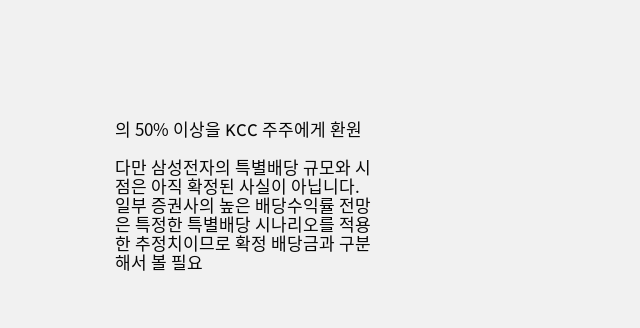의 50% 이상을 KCC 주주에게 환원

다만 삼성전자의 특별배당 규모와 시점은 아직 확정된 사실이 아닙니다. 일부 증권사의 높은 배당수익률 전망은 특정한 특별배당 시나리오를 적용한 추정치이므로 확정 배당금과 구분해서 볼 필요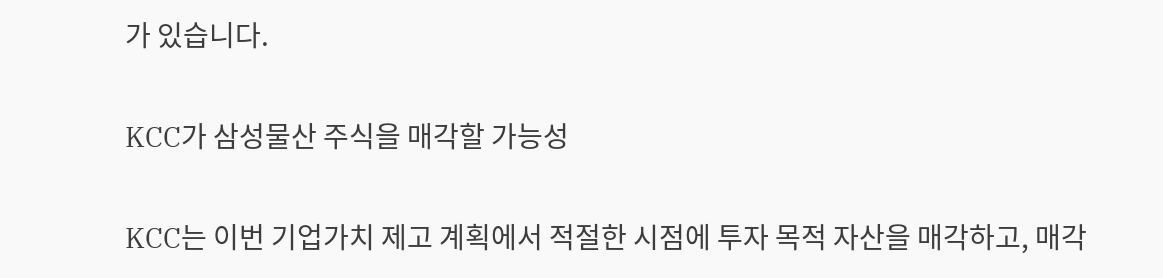가 있습니다.

KCC가 삼성물산 주식을 매각할 가능성

KCC는 이번 기업가치 제고 계획에서 적절한 시점에 투자 목적 자산을 매각하고, 매각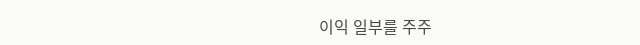이익 일부를 주주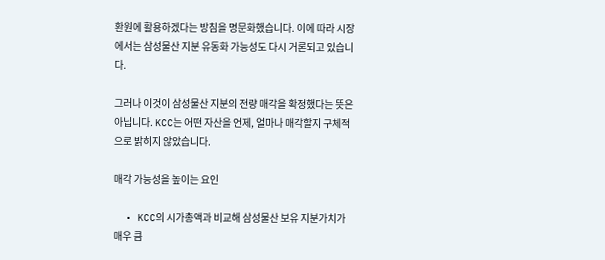환원에 활용하겠다는 방침을 명문화했습니다. 이에 따라 시장에서는 삼성물산 지분 유동화 가능성도 다시 거론되고 있습니다.

그러나 이것이 삼성물산 지분의 전량 매각을 확정했다는 뜻은 아닙니다. KCC는 어떤 자산을 언제, 얼마나 매각할지 구체적으로 밝히지 않았습니다.

매각 가능성을 높이는 요인

  • KCC의 시가총액과 비교해 삼성물산 보유 지분가치가 매우 큼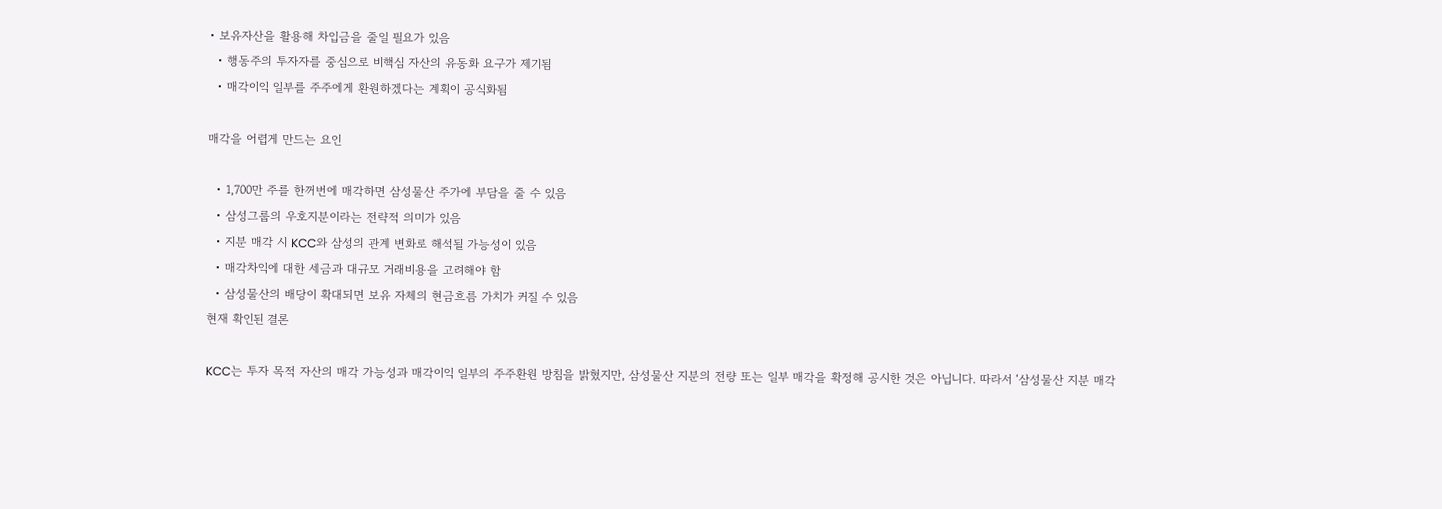• 보유자산을 활용해 차입금을 줄일 필요가 있음
  • 행동주의 투자자를 중심으로 비핵심 자산의 유동화 요구가 제기됨
  • 매각이익 일부를 주주에게 환원하겠다는 계획이 공식화됨

매각을 어렵게 만드는 요인

  • 1,700만 주를 한꺼번에 매각하면 삼성물산 주가에 부담을 줄 수 있음
  • 삼성그룹의 우호지분이라는 전략적 의미가 있음
  • 지분 매각 시 KCC와 삼성의 관계 변화로 해석될 가능성이 있음
  • 매각차익에 대한 세금과 대규모 거래비용을 고려해야 함
  • 삼성물산의 배당이 확대되면 보유 자체의 현금흐름 가치가 커질 수 있음
현재 확인된 결론

KCC는 투자 목적 자산의 매각 가능성과 매각이익 일부의 주주환원 방침을 밝혔지만, 삼성물산 지분의 전량 또는 일부 매각을 확정해 공시한 것은 아닙니다. 따라서 ‘삼성물산 지분 매각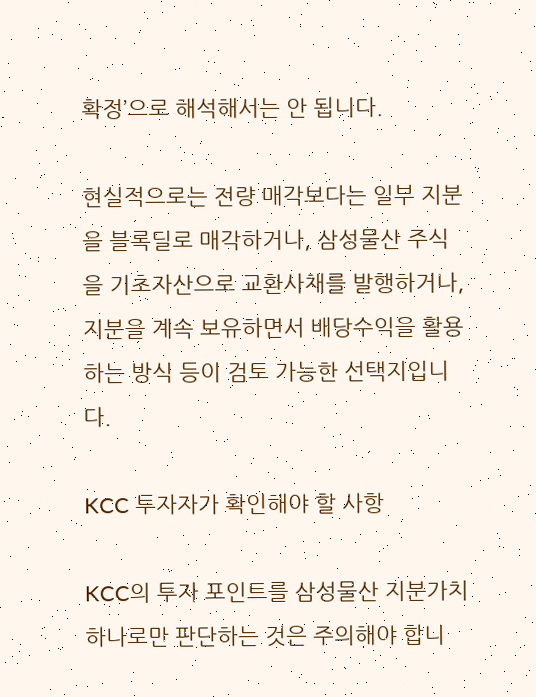확정’으로 해석해서는 안 됩니다.

현실적으로는 전량 매각보다는 일부 지분을 블록딜로 매각하거나, 삼성물산 주식을 기초자산으로 교환사채를 발행하거나, 지분을 계속 보유하면서 배당수익을 활용하는 방식 등이 검토 가능한 선택지입니다.

KCC 투자자가 확인해야 할 사항

KCC의 투자 포인트를 삼성물산 지분가치 하나로만 판단하는 것은 주의해야 합니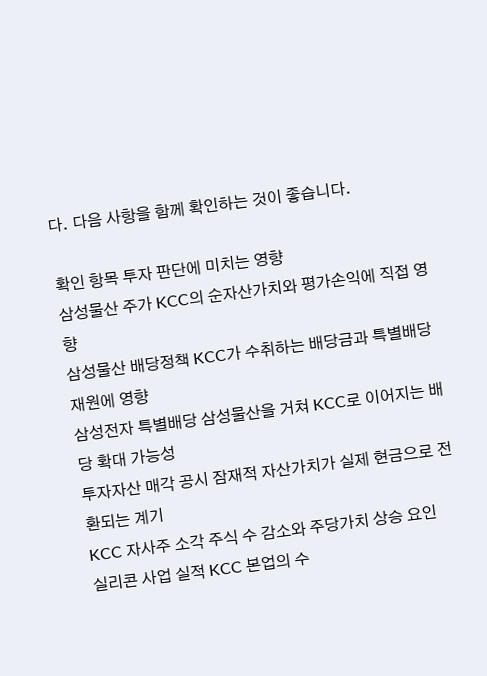다. 다음 사항을 함께 확인하는 것이 좋습니다.

확인 항목 투자 판단에 미치는 영향
삼성물산 주가 KCC의 순자산가치와 평가손익에 직접 영향
삼성물산 배당정책 KCC가 수취하는 배당금과 특별배당 재원에 영향
삼성전자 특별배당 삼성물산을 거쳐 KCC로 이어지는 배당 확대 가능성
투자자산 매각 공시 잠재적 자산가치가 실제 현금으로 전환되는 계기
KCC 자사주 소각 주식 수 감소와 주당가치 상승 요인
실리콘 사업 실적 KCC 본업의 수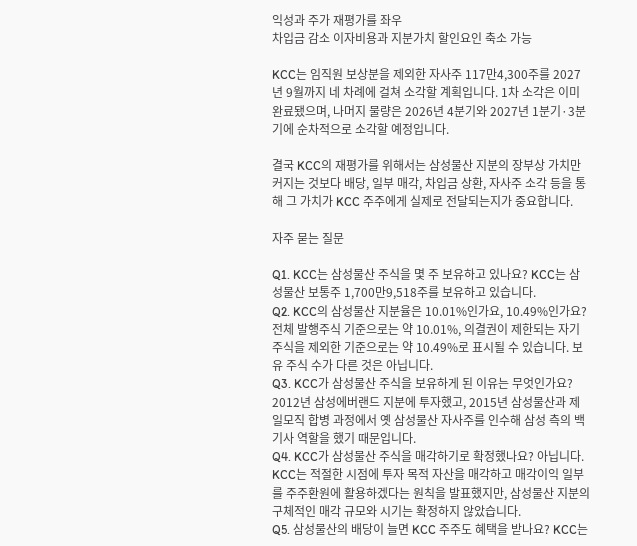익성과 주가 재평가를 좌우
차입금 감소 이자비용과 지분가치 할인요인 축소 가능

KCC는 임직원 보상분을 제외한 자사주 117만4,300주를 2027년 9월까지 네 차례에 걸쳐 소각할 계획입니다. 1차 소각은 이미 완료됐으며, 나머지 물량은 2026년 4분기와 2027년 1분기·3분기에 순차적으로 소각할 예정입니다.

결국 KCC의 재평가를 위해서는 삼성물산 지분의 장부상 가치만 커지는 것보다 배당, 일부 매각, 차입금 상환, 자사주 소각 등을 통해 그 가치가 KCC 주주에게 실제로 전달되는지가 중요합니다.

자주 묻는 질문

Q1. KCC는 삼성물산 주식을 몇 주 보유하고 있나요? KCC는 삼성물산 보통주 1,700만9,518주를 보유하고 있습니다.
Q2. KCC의 삼성물산 지분율은 10.01%인가요, 10.49%인가요? 전체 발행주식 기준으로는 약 10.01%, 의결권이 제한되는 자기주식을 제외한 기준으로는 약 10.49%로 표시될 수 있습니다. 보유 주식 수가 다른 것은 아닙니다.
Q3. KCC가 삼성물산 주식을 보유하게 된 이유는 무엇인가요? 2012년 삼성에버랜드 지분에 투자했고, 2015년 삼성물산과 제일모직 합병 과정에서 옛 삼성물산 자사주를 인수해 삼성 측의 백기사 역할을 했기 때문입니다.
Q4. KCC가 삼성물산 주식을 매각하기로 확정했나요? 아닙니다. KCC는 적절한 시점에 투자 목적 자산을 매각하고 매각이익 일부를 주주환원에 활용하겠다는 원칙을 발표했지만, 삼성물산 지분의 구체적인 매각 규모와 시기는 확정하지 않았습니다.
Q5. 삼성물산의 배당이 늘면 KCC 주주도 혜택을 받나요? KCC는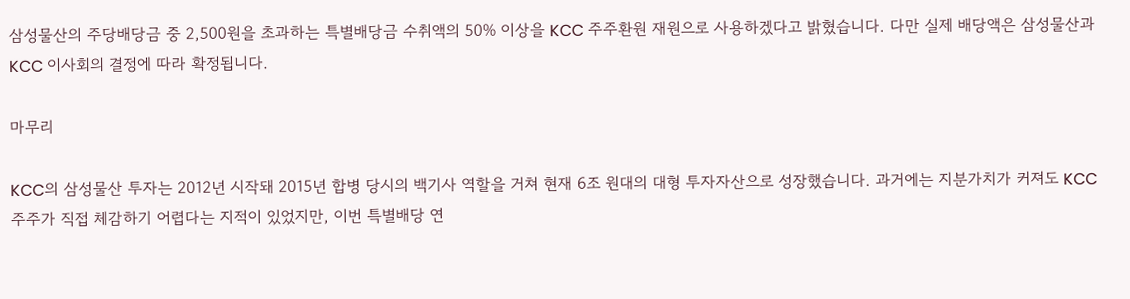삼성물산의 주당배당금 중 2,500원을 초과하는 특별배당금 수취액의 50% 이상을 KCC 주주환원 재원으로 사용하겠다고 밝혔습니다. 다만 실제 배당액은 삼성물산과 KCC 이사회의 결정에 따라 확정됩니다.

마무리

KCC의 삼성물산 투자는 2012년 시작돼 2015년 합병 당시의 백기사 역할을 거쳐 현재 6조 원대의 대형 투자자산으로 성장했습니다. 과거에는 지분가치가 커져도 KCC 주주가 직접 체감하기 어렵다는 지적이 있었지만, 이번 특별배당 연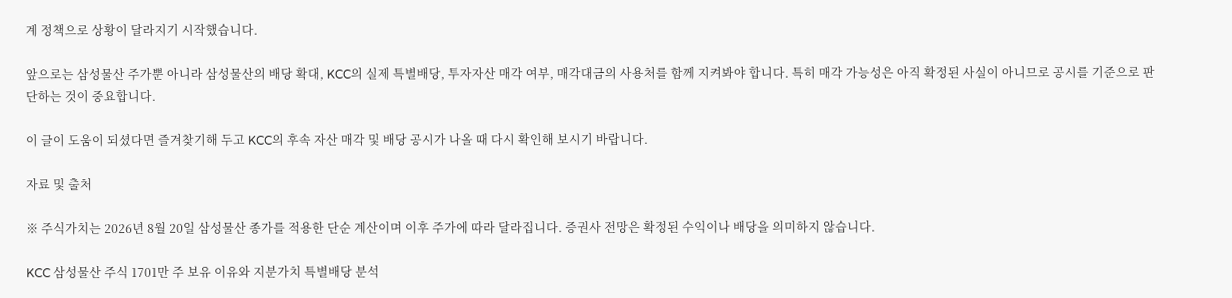계 정책으로 상황이 달라지기 시작했습니다.

앞으로는 삼성물산 주가뿐 아니라 삼성물산의 배당 확대, KCC의 실제 특별배당, 투자자산 매각 여부, 매각대금의 사용처를 함께 지켜봐야 합니다. 특히 매각 가능성은 아직 확정된 사실이 아니므로 공시를 기준으로 판단하는 것이 중요합니다.

이 글이 도움이 되셨다면 즐겨찾기해 두고 KCC의 후속 자산 매각 및 배당 공시가 나올 때 다시 확인해 보시기 바랍니다.

자료 및 출처

※ 주식가치는 2026년 8월 20일 삼성물산 종가를 적용한 단순 계산이며 이후 주가에 따라 달라집니다. 증권사 전망은 확정된 수익이나 배당을 의미하지 않습니다.

KCC 삼성물산 주식 1701만 주 보유 이유와 지분가치 특별배당 분석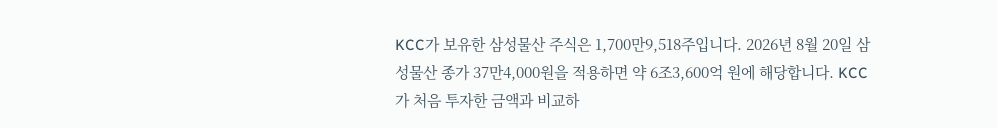KCC가 보유한 삼성물산 주식은 1,700만9,518주입니다. 2026년 8월 20일 삼성물산 종가 37만4,000원을 적용하면 약 6조3,600억 원에 해당합니다. KCC가 처음 투자한 금액과 비교하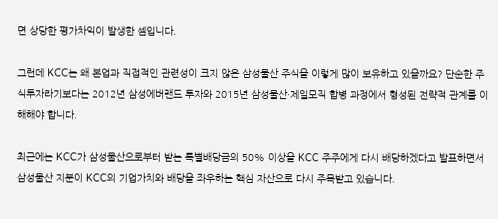면 상당한 평가차익이 발생한 셈입니다.

그런데 KCC는 왜 본업과 직접적인 관련성이 크지 않은 삼성물산 주식을 이렇게 많이 보유하고 있을까요? 단순한 주식투자라기보다는 2012년 삼성에버랜드 투자와 2015년 삼성물산·제일모직 합병 과정에서 형성된 전략적 관계를 이해해야 합니다.

최근에는 KCC가 삼성물산으로부터 받는 특별배당금의 50% 이상을 KCC 주주에게 다시 배당하겠다고 발표하면서 삼성물산 지분이 KCC의 기업가치와 배당을 좌우하는 핵심 자산으로 다시 주목받고 있습니다.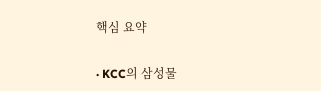핵심 요약

· KCC의 삼성물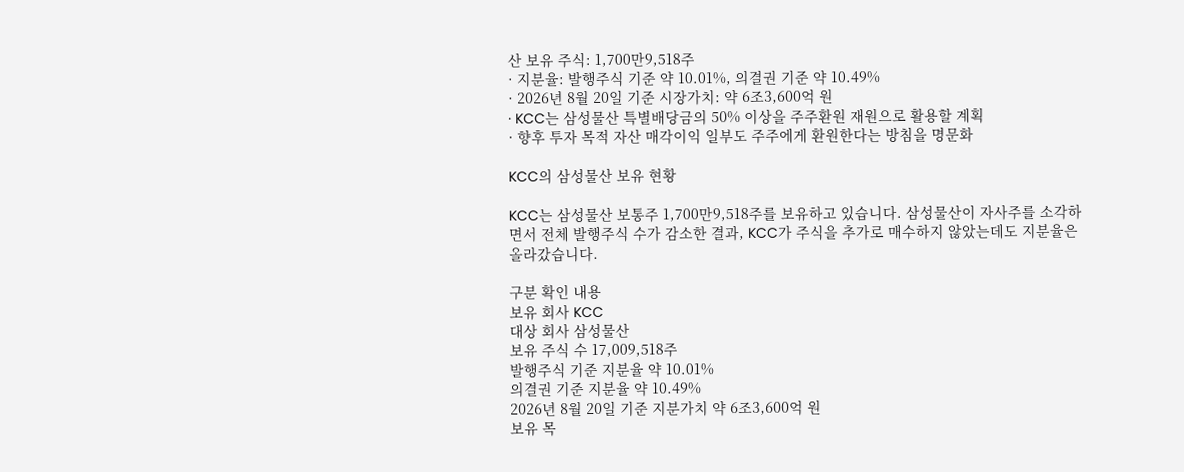산 보유 주식: 1,700만9,518주
· 지분율: 발행주식 기준 약 10.01%, 의결권 기준 약 10.49%
· 2026년 8월 20일 기준 시장가치: 약 6조3,600억 원
· KCC는 삼성물산 특별배당금의 50% 이상을 주주환원 재원으로 활용할 계획
· 향후 투자 목적 자산 매각이익 일부도 주주에게 환원한다는 방침을 명문화

KCC의 삼성물산 보유 현황

KCC는 삼성물산 보통주 1,700만9,518주를 보유하고 있습니다. 삼성물산이 자사주를 소각하면서 전체 발행주식 수가 감소한 결과, KCC가 주식을 추가로 매수하지 않았는데도 지분율은 올라갔습니다.

구분 확인 내용
보유 회사 KCC
대상 회사 삼성물산
보유 주식 수 17,009,518주
발행주식 기준 지분율 약 10.01%
의결권 기준 지분율 약 10.49%
2026년 8월 20일 기준 지분가치 약 6조3,600억 원
보유 목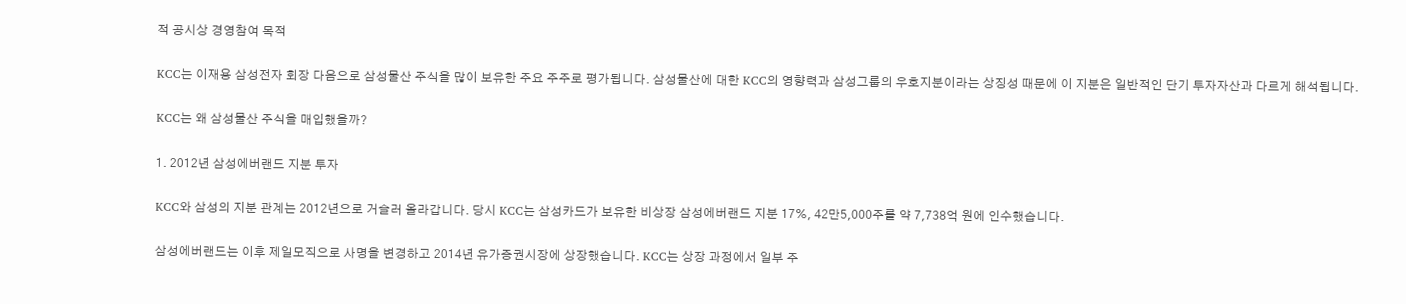적 공시상 경영참여 목적

KCC는 이재용 삼성전자 회장 다음으로 삼성물산 주식을 많이 보유한 주요 주주로 평가됩니다. 삼성물산에 대한 KCC의 영향력과 삼성그룹의 우호지분이라는 상징성 때문에 이 지분은 일반적인 단기 투자자산과 다르게 해석됩니다.

KCC는 왜 삼성물산 주식을 매입했을까?

1. 2012년 삼성에버랜드 지분 투자

KCC와 삼성의 지분 관계는 2012년으로 거슬러 올라갑니다. 당시 KCC는 삼성카드가 보유한 비상장 삼성에버랜드 지분 17%, 42만5,000주를 약 7,738억 원에 인수했습니다.

삼성에버랜드는 이후 제일모직으로 사명을 변경하고 2014년 유가증권시장에 상장했습니다. KCC는 상장 과정에서 일부 주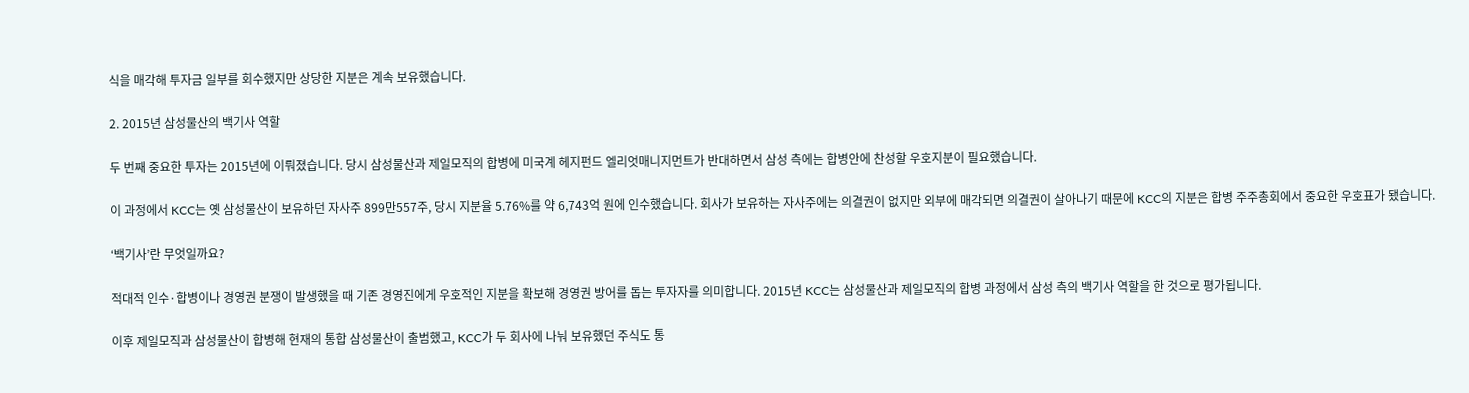식을 매각해 투자금 일부를 회수했지만 상당한 지분은 계속 보유했습니다.

2. 2015년 삼성물산의 백기사 역할

두 번째 중요한 투자는 2015년에 이뤄졌습니다. 당시 삼성물산과 제일모직의 합병에 미국계 헤지펀드 엘리엇매니지먼트가 반대하면서 삼성 측에는 합병안에 찬성할 우호지분이 필요했습니다.

이 과정에서 KCC는 옛 삼성물산이 보유하던 자사주 899만557주, 당시 지분율 5.76%를 약 6,743억 원에 인수했습니다. 회사가 보유하는 자사주에는 의결권이 없지만 외부에 매각되면 의결권이 살아나기 때문에 KCC의 지분은 합병 주주총회에서 중요한 우호표가 됐습니다.

‘백기사’란 무엇일까요?

적대적 인수·합병이나 경영권 분쟁이 발생했을 때 기존 경영진에게 우호적인 지분을 확보해 경영권 방어를 돕는 투자자를 의미합니다. 2015년 KCC는 삼성물산과 제일모직의 합병 과정에서 삼성 측의 백기사 역할을 한 것으로 평가됩니다.

이후 제일모직과 삼성물산이 합병해 현재의 통합 삼성물산이 출범했고, KCC가 두 회사에 나눠 보유했던 주식도 통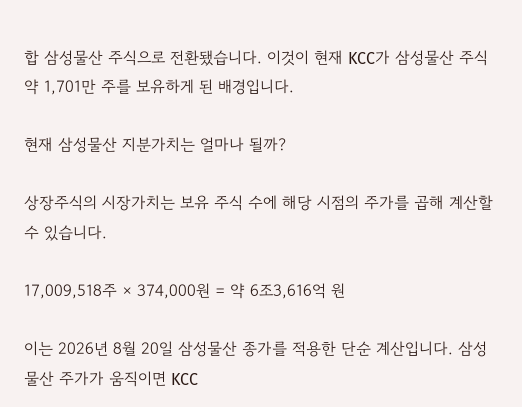합 삼성물산 주식으로 전환됐습니다. 이것이 현재 KCC가 삼성물산 주식 약 1,701만 주를 보유하게 된 배경입니다.

현재 삼성물산 지분가치는 얼마나 될까?

상장주식의 시장가치는 보유 주식 수에 해당 시점의 주가를 곱해 계산할 수 있습니다.

17,009,518주 × 374,000원 = 약 6조3,616억 원

이는 2026년 8월 20일 삼성물산 종가를 적용한 단순 계산입니다. 삼성물산 주가가 움직이면 KCC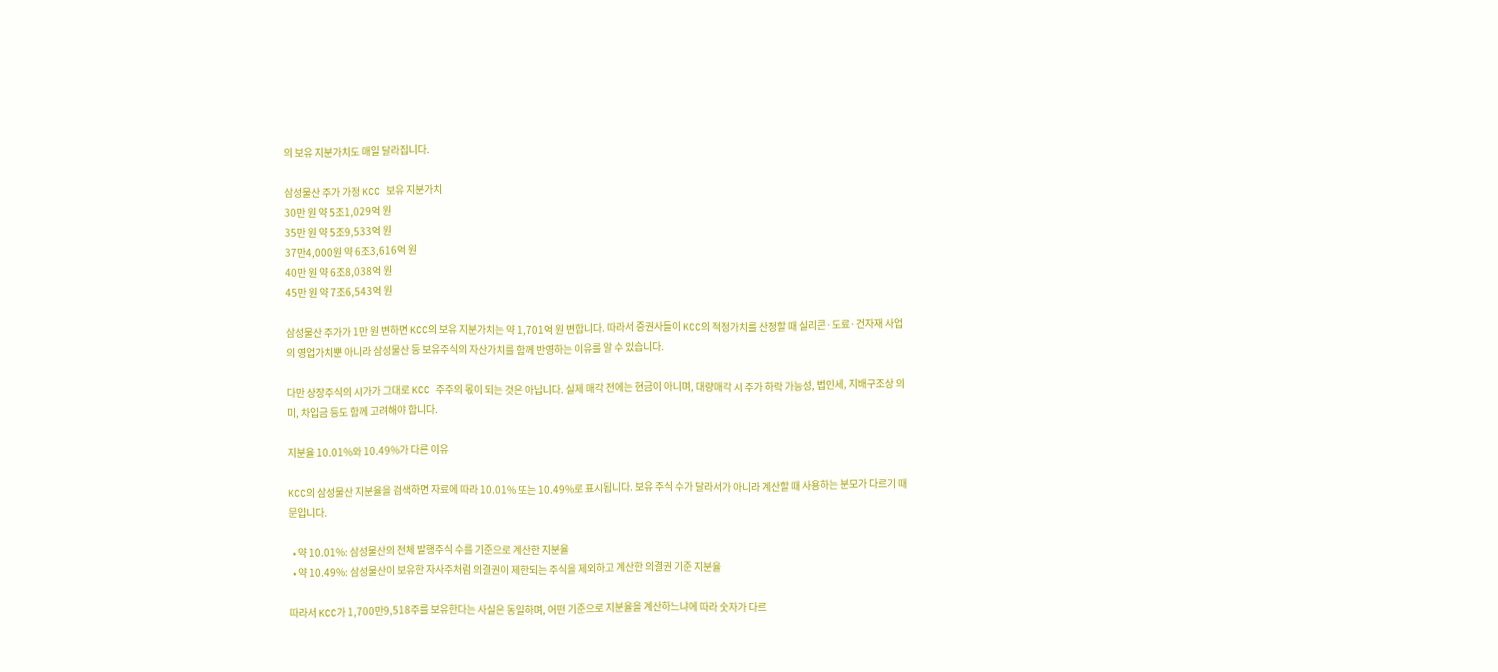의 보유 지분가치도 매일 달라집니다.

삼성물산 주가 가정 KCC 보유 지분가치
30만 원 약 5조1,029억 원
35만 원 약 5조9,533억 원
37만4,000원 약 6조3,616억 원
40만 원 약 6조8,038억 원
45만 원 약 7조6,543억 원

삼성물산 주가가 1만 원 변하면 KCC의 보유 지분가치는 약 1,701억 원 변합니다. 따라서 증권사들이 KCC의 적정가치를 산정할 때 실리콘·도료·건자재 사업의 영업가치뿐 아니라 삼성물산 등 보유주식의 자산가치를 함께 반영하는 이유를 알 수 있습니다.

다만 상장주식의 시가가 그대로 KCC 주주의 몫이 되는 것은 아닙니다. 실제 매각 전에는 현금이 아니며, 대량매각 시 주가 하락 가능성, 법인세, 지배구조상 의미, 차입금 등도 함께 고려해야 합니다.

지분율 10.01%와 10.49%가 다른 이유

KCC의 삼성물산 지분율을 검색하면 자료에 따라 10.01% 또는 10.49%로 표시됩니다. 보유 주식 수가 달라서가 아니라 계산할 때 사용하는 분모가 다르기 때문입니다.

  • 약 10.01%: 삼성물산의 전체 발행주식 수를 기준으로 계산한 지분율
  • 약 10.49%: 삼성물산이 보유한 자사주처럼 의결권이 제한되는 주식을 제외하고 계산한 의결권 기준 지분율

따라서 KCC가 1,700만9,518주를 보유한다는 사실은 동일하며, 어떤 기준으로 지분율을 계산하느냐에 따라 숫자가 다르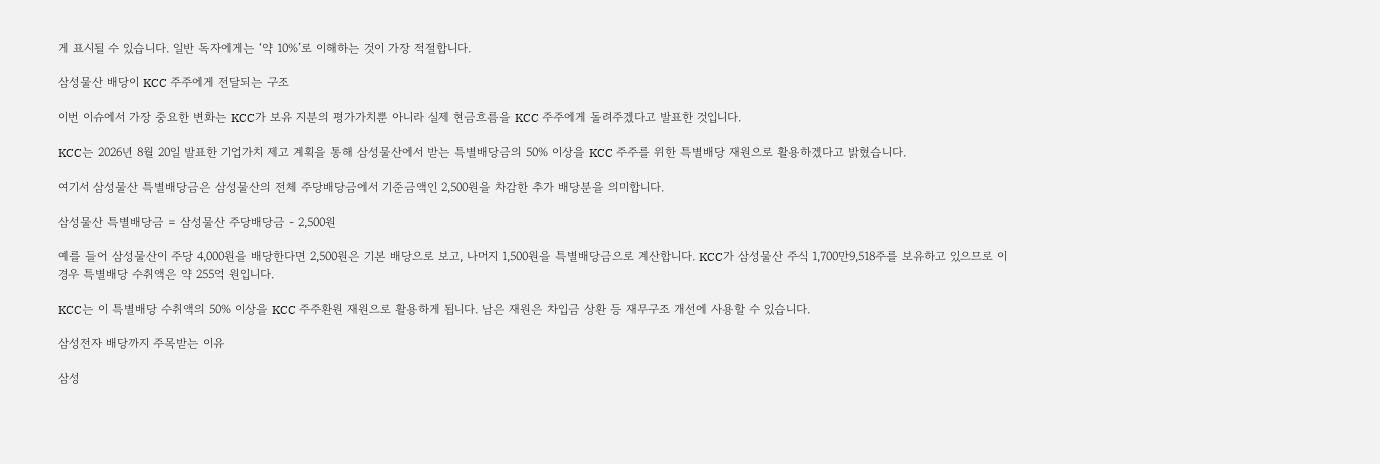게 표시될 수 있습니다. 일반 독자에게는 ‘약 10%’로 이해하는 것이 가장 적절합니다.

삼성물산 배당이 KCC 주주에게 전달되는 구조

이번 이슈에서 가장 중요한 변화는 KCC가 보유 지분의 평가가치뿐 아니라 실제 현금흐름을 KCC 주주에게 돌려주겠다고 발표한 것입니다.

KCC는 2026년 8월 20일 발표한 기업가치 제고 계획을 통해 삼성물산에서 받는 특별배당금의 50% 이상을 KCC 주주를 위한 특별배당 재원으로 활용하겠다고 밝혔습니다.

여기서 삼성물산 특별배당금은 삼성물산의 전체 주당배당금에서 기준금액인 2,500원을 차감한 추가 배당분을 의미합니다.

삼성물산 특별배당금 = 삼성물산 주당배당금 - 2,500원

예를 들어 삼성물산이 주당 4,000원을 배당한다면 2,500원은 기본 배당으로 보고, 나머지 1,500원을 특별배당금으로 계산합니다. KCC가 삼성물산 주식 1,700만9,518주를 보유하고 있으므로 이 경우 특별배당 수취액은 약 255억 원입니다.

KCC는 이 특별배당 수취액의 50% 이상을 KCC 주주환원 재원으로 활용하게 됩니다. 남은 재원은 차입금 상환 등 재무구조 개선에 사용할 수 있습니다.

삼성전자 배당까지 주목받는 이유

삼성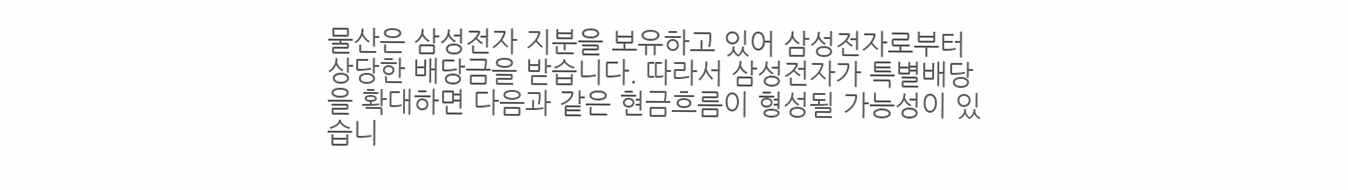물산은 삼성전자 지분을 보유하고 있어 삼성전자로부터 상당한 배당금을 받습니다. 따라서 삼성전자가 특별배당을 확대하면 다음과 같은 현금흐름이 형성될 가능성이 있습니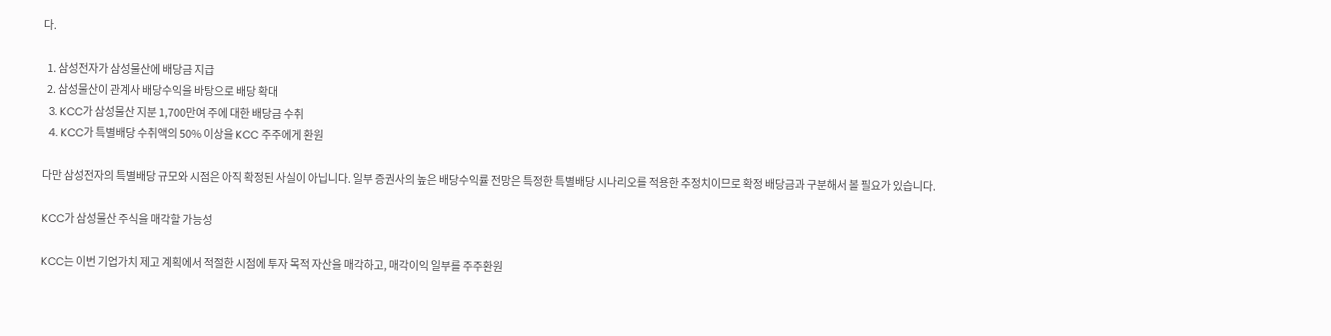다.

  1. 삼성전자가 삼성물산에 배당금 지급
  2. 삼성물산이 관계사 배당수익을 바탕으로 배당 확대
  3. KCC가 삼성물산 지분 1,700만여 주에 대한 배당금 수취
  4. KCC가 특별배당 수취액의 50% 이상을 KCC 주주에게 환원

다만 삼성전자의 특별배당 규모와 시점은 아직 확정된 사실이 아닙니다. 일부 증권사의 높은 배당수익률 전망은 특정한 특별배당 시나리오를 적용한 추정치이므로 확정 배당금과 구분해서 볼 필요가 있습니다.

KCC가 삼성물산 주식을 매각할 가능성

KCC는 이번 기업가치 제고 계획에서 적절한 시점에 투자 목적 자산을 매각하고, 매각이익 일부를 주주환원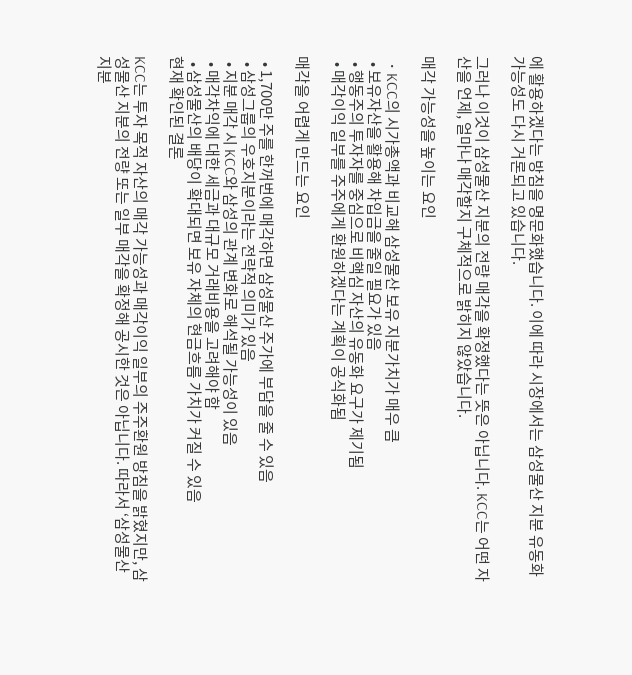에 활용하겠다는 방침을 명문화했습니다. 이에 따라 시장에서는 삼성물산 지분 유동화 가능성도 다시 거론되고 있습니다.

그러나 이것이 삼성물산 지분의 전량 매각을 확정했다는 뜻은 아닙니다. KCC는 어떤 자산을 언제, 얼마나 매각할지 구체적으로 밝히지 않았습니다.

매각 가능성을 높이는 요인

  • KCC의 시가총액과 비교해 삼성물산 보유 지분가치가 매우 큼
  • 보유자산을 활용해 차입금을 줄일 필요가 있음
  • 행동주의 투자자를 중심으로 비핵심 자산의 유동화 요구가 제기됨
  • 매각이익 일부를 주주에게 환원하겠다는 계획이 공식화됨

매각을 어렵게 만드는 요인

  • 1,700만 주를 한꺼번에 매각하면 삼성물산 주가에 부담을 줄 수 있음
  • 삼성그룹의 우호지분이라는 전략적 의미가 있음
  • 지분 매각 시 KCC와 삼성의 관계 변화로 해석될 가능성이 있음
  • 매각차익에 대한 세금과 대규모 거래비용을 고려해야 함
  • 삼성물산의 배당이 확대되면 보유 자체의 현금흐름 가치가 커질 수 있음
현재 확인된 결론

KCC는 투자 목적 자산의 매각 가능성과 매각이익 일부의 주주환원 방침을 밝혔지만, 삼성물산 지분의 전량 또는 일부 매각을 확정해 공시한 것은 아닙니다. 따라서 ‘삼성물산 지분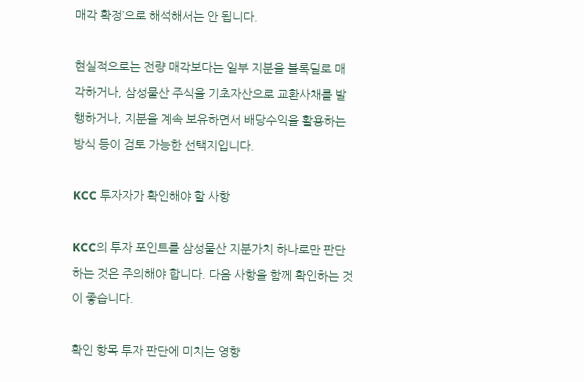매각 확정’으로 해석해서는 안 됩니다.

현실적으로는 전량 매각보다는 일부 지분을 블록딜로 매각하거나, 삼성물산 주식을 기초자산으로 교환사채를 발행하거나, 지분을 계속 보유하면서 배당수익을 활용하는 방식 등이 검토 가능한 선택지입니다.

KCC 투자자가 확인해야 할 사항

KCC의 투자 포인트를 삼성물산 지분가치 하나로만 판단하는 것은 주의해야 합니다. 다음 사항을 함께 확인하는 것이 좋습니다.

확인 항목 투자 판단에 미치는 영향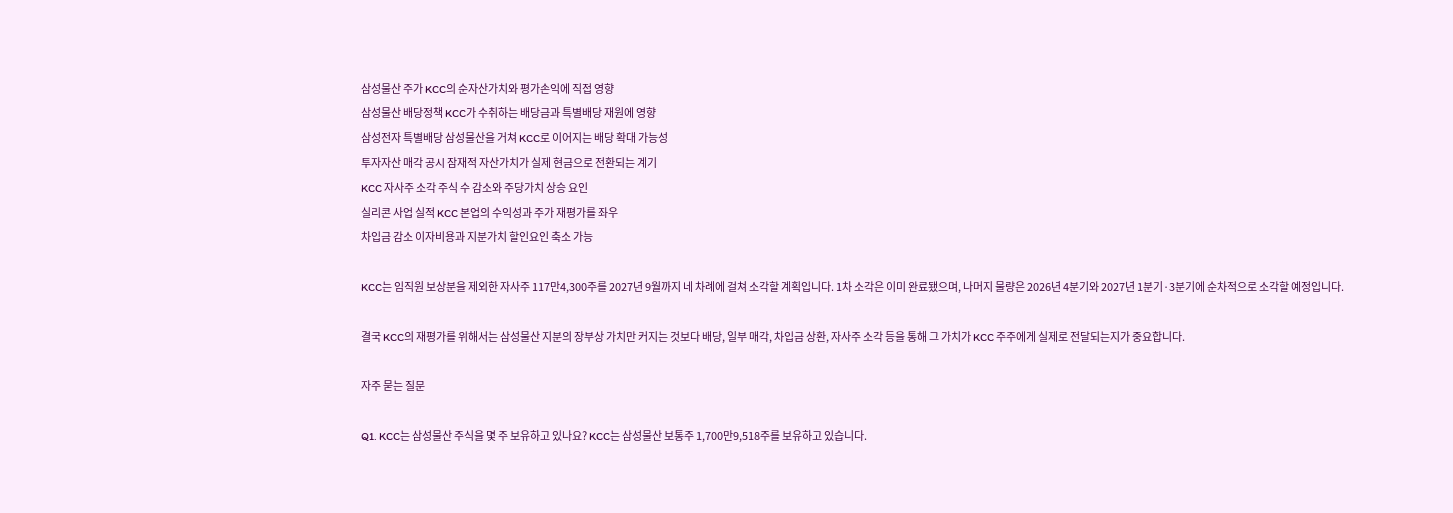삼성물산 주가 KCC의 순자산가치와 평가손익에 직접 영향
삼성물산 배당정책 KCC가 수취하는 배당금과 특별배당 재원에 영향
삼성전자 특별배당 삼성물산을 거쳐 KCC로 이어지는 배당 확대 가능성
투자자산 매각 공시 잠재적 자산가치가 실제 현금으로 전환되는 계기
KCC 자사주 소각 주식 수 감소와 주당가치 상승 요인
실리콘 사업 실적 KCC 본업의 수익성과 주가 재평가를 좌우
차입금 감소 이자비용과 지분가치 할인요인 축소 가능

KCC는 임직원 보상분을 제외한 자사주 117만4,300주를 2027년 9월까지 네 차례에 걸쳐 소각할 계획입니다. 1차 소각은 이미 완료됐으며, 나머지 물량은 2026년 4분기와 2027년 1분기·3분기에 순차적으로 소각할 예정입니다.

결국 KCC의 재평가를 위해서는 삼성물산 지분의 장부상 가치만 커지는 것보다 배당, 일부 매각, 차입금 상환, 자사주 소각 등을 통해 그 가치가 KCC 주주에게 실제로 전달되는지가 중요합니다.

자주 묻는 질문

Q1. KCC는 삼성물산 주식을 몇 주 보유하고 있나요? KCC는 삼성물산 보통주 1,700만9,518주를 보유하고 있습니다.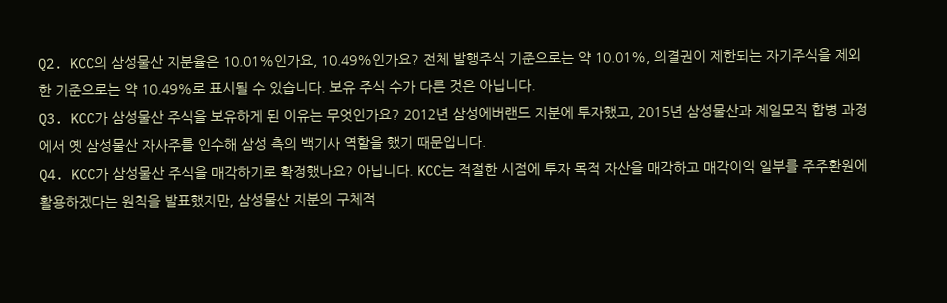Q2. KCC의 삼성물산 지분율은 10.01%인가요, 10.49%인가요? 전체 발행주식 기준으로는 약 10.01%, 의결권이 제한되는 자기주식을 제외한 기준으로는 약 10.49%로 표시될 수 있습니다. 보유 주식 수가 다른 것은 아닙니다.
Q3. KCC가 삼성물산 주식을 보유하게 된 이유는 무엇인가요? 2012년 삼성에버랜드 지분에 투자했고, 2015년 삼성물산과 제일모직 합병 과정에서 옛 삼성물산 자사주를 인수해 삼성 측의 백기사 역할을 했기 때문입니다.
Q4. KCC가 삼성물산 주식을 매각하기로 확정했나요? 아닙니다. KCC는 적절한 시점에 투자 목적 자산을 매각하고 매각이익 일부를 주주환원에 활용하겠다는 원칙을 발표했지만, 삼성물산 지분의 구체적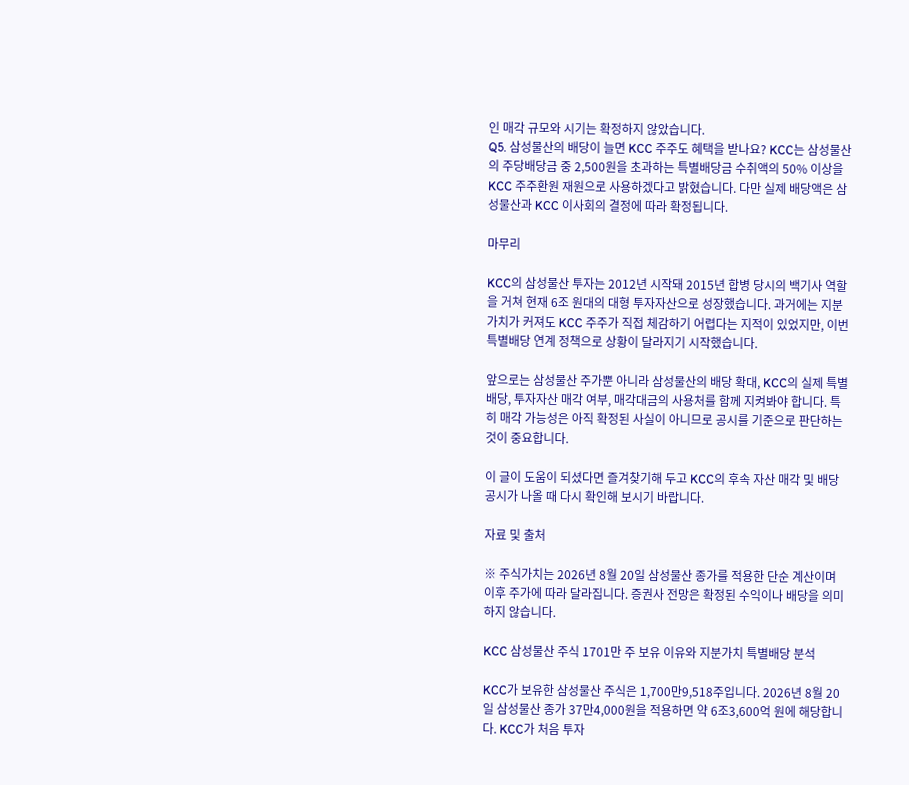인 매각 규모와 시기는 확정하지 않았습니다.
Q5. 삼성물산의 배당이 늘면 KCC 주주도 혜택을 받나요? KCC는 삼성물산의 주당배당금 중 2,500원을 초과하는 특별배당금 수취액의 50% 이상을 KCC 주주환원 재원으로 사용하겠다고 밝혔습니다. 다만 실제 배당액은 삼성물산과 KCC 이사회의 결정에 따라 확정됩니다.

마무리

KCC의 삼성물산 투자는 2012년 시작돼 2015년 합병 당시의 백기사 역할을 거쳐 현재 6조 원대의 대형 투자자산으로 성장했습니다. 과거에는 지분가치가 커져도 KCC 주주가 직접 체감하기 어렵다는 지적이 있었지만, 이번 특별배당 연계 정책으로 상황이 달라지기 시작했습니다.

앞으로는 삼성물산 주가뿐 아니라 삼성물산의 배당 확대, KCC의 실제 특별배당, 투자자산 매각 여부, 매각대금의 사용처를 함께 지켜봐야 합니다. 특히 매각 가능성은 아직 확정된 사실이 아니므로 공시를 기준으로 판단하는 것이 중요합니다.

이 글이 도움이 되셨다면 즐겨찾기해 두고 KCC의 후속 자산 매각 및 배당 공시가 나올 때 다시 확인해 보시기 바랍니다.

자료 및 출처

※ 주식가치는 2026년 8월 20일 삼성물산 종가를 적용한 단순 계산이며 이후 주가에 따라 달라집니다. 증권사 전망은 확정된 수익이나 배당을 의미하지 않습니다.

KCC 삼성물산 주식 1701만 주 보유 이유와 지분가치 특별배당 분석

KCC가 보유한 삼성물산 주식은 1,700만9,518주입니다. 2026년 8월 20일 삼성물산 종가 37만4,000원을 적용하면 약 6조3,600억 원에 해당합니다. KCC가 처음 투자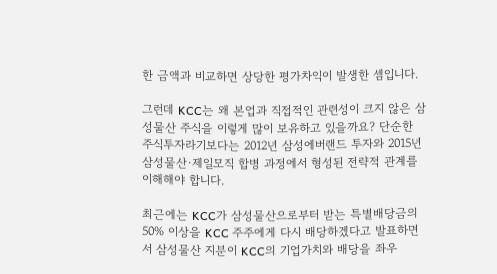한 금액과 비교하면 상당한 평가차익이 발생한 셈입니다.

그런데 KCC는 왜 본업과 직접적인 관련성이 크지 않은 삼성물산 주식을 이렇게 많이 보유하고 있을까요? 단순한 주식투자라기보다는 2012년 삼성에버랜드 투자와 2015년 삼성물산·제일모직 합병 과정에서 형성된 전략적 관계를 이해해야 합니다.

최근에는 KCC가 삼성물산으로부터 받는 특별배당금의 50% 이상을 KCC 주주에게 다시 배당하겠다고 발표하면서 삼성물산 지분이 KCC의 기업가치와 배당을 좌우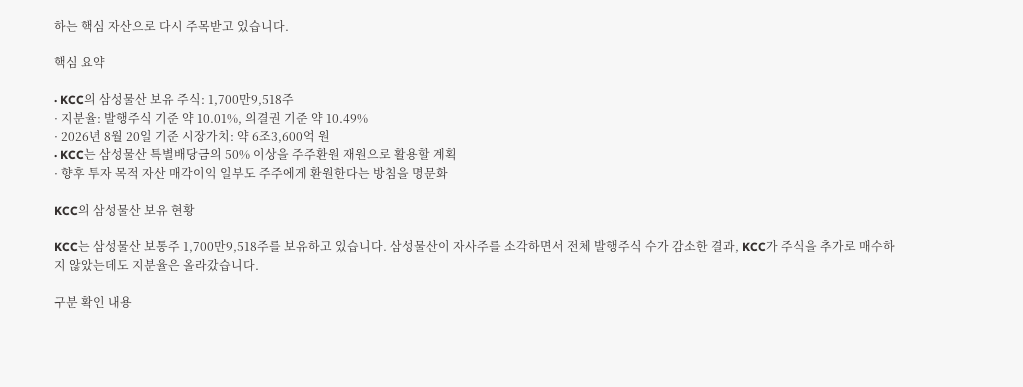하는 핵심 자산으로 다시 주목받고 있습니다.

핵심 요약

· KCC의 삼성물산 보유 주식: 1,700만9,518주
· 지분율: 발행주식 기준 약 10.01%, 의결권 기준 약 10.49%
· 2026년 8월 20일 기준 시장가치: 약 6조3,600억 원
· KCC는 삼성물산 특별배당금의 50% 이상을 주주환원 재원으로 활용할 계획
· 향후 투자 목적 자산 매각이익 일부도 주주에게 환원한다는 방침을 명문화

KCC의 삼성물산 보유 현황

KCC는 삼성물산 보통주 1,700만9,518주를 보유하고 있습니다. 삼성물산이 자사주를 소각하면서 전체 발행주식 수가 감소한 결과, KCC가 주식을 추가로 매수하지 않았는데도 지분율은 올라갔습니다.

구분 확인 내용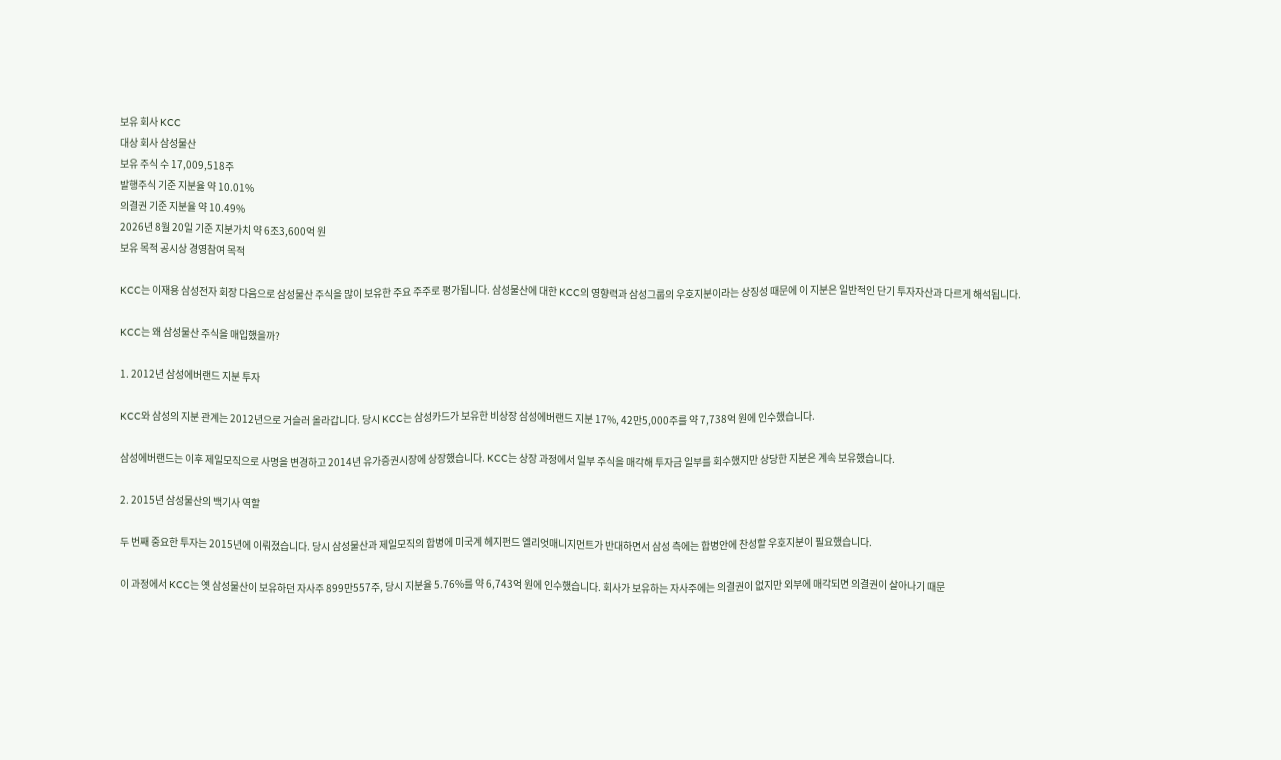보유 회사 KCC
대상 회사 삼성물산
보유 주식 수 17,009,518주
발행주식 기준 지분율 약 10.01%
의결권 기준 지분율 약 10.49%
2026년 8월 20일 기준 지분가치 약 6조3,600억 원
보유 목적 공시상 경영참여 목적

KCC는 이재용 삼성전자 회장 다음으로 삼성물산 주식을 많이 보유한 주요 주주로 평가됩니다. 삼성물산에 대한 KCC의 영향력과 삼성그룹의 우호지분이라는 상징성 때문에 이 지분은 일반적인 단기 투자자산과 다르게 해석됩니다.

KCC는 왜 삼성물산 주식을 매입했을까?

1. 2012년 삼성에버랜드 지분 투자

KCC와 삼성의 지분 관계는 2012년으로 거슬러 올라갑니다. 당시 KCC는 삼성카드가 보유한 비상장 삼성에버랜드 지분 17%, 42만5,000주를 약 7,738억 원에 인수했습니다.

삼성에버랜드는 이후 제일모직으로 사명을 변경하고 2014년 유가증권시장에 상장했습니다. KCC는 상장 과정에서 일부 주식을 매각해 투자금 일부를 회수했지만 상당한 지분은 계속 보유했습니다.

2. 2015년 삼성물산의 백기사 역할

두 번째 중요한 투자는 2015년에 이뤄졌습니다. 당시 삼성물산과 제일모직의 합병에 미국계 헤지펀드 엘리엇매니지먼트가 반대하면서 삼성 측에는 합병안에 찬성할 우호지분이 필요했습니다.

이 과정에서 KCC는 옛 삼성물산이 보유하던 자사주 899만557주, 당시 지분율 5.76%를 약 6,743억 원에 인수했습니다. 회사가 보유하는 자사주에는 의결권이 없지만 외부에 매각되면 의결권이 살아나기 때문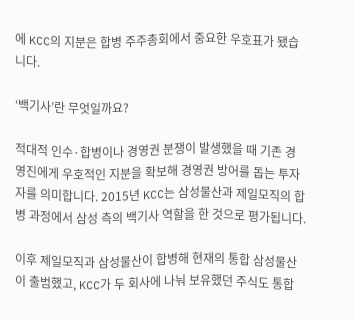에 KCC의 지분은 합병 주주총회에서 중요한 우호표가 됐습니다.

‘백기사’란 무엇일까요?

적대적 인수·합병이나 경영권 분쟁이 발생했을 때 기존 경영진에게 우호적인 지분을 확보해 경영권 방어를 돕는 투자자를 의미합니다. 2015년 KCC는 삼성물산과 제일모직의 합병 과정에서 삼성 측의 백기사 역할을 한 것으로 평가됩니다.

이후 제일모직과 삼성물산이 합병해 현재의 통합 삼성물산이 출범했고, KCC가 두 회사에 나눠 보유했던 주식도 통합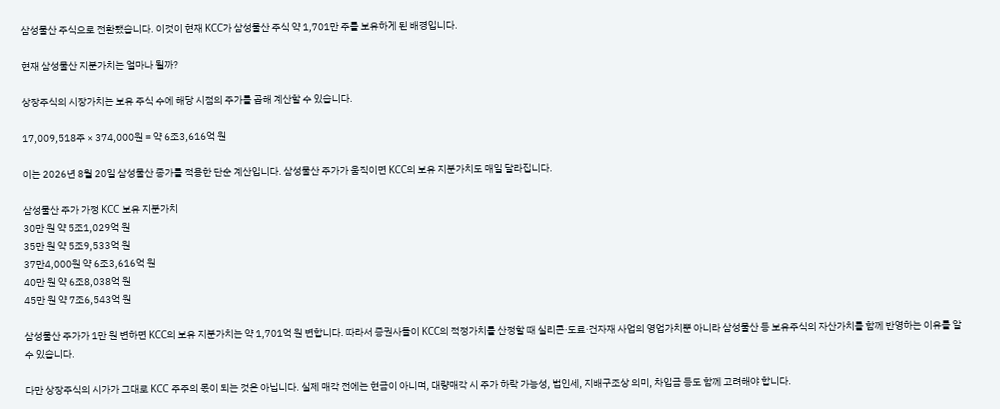삼성물산 주식으로 전환됐습니다. 이것이 현재 KCC가 삼성물산 주식 약 1,701만 주를 보유하게 된 배경입니다.

현재 삼성물산 지분가치는 얼마나 될까?

상장주식의 시장가치는 보유 주식 수에 해당 시점의 주가를 곱해 계산할 수 있습니다.

17,009,518주 × 374,000원 = 약 6조3,616억 원

이는 2026년 8월 20일 삼성물산 종가를 적용한 단순 계산입니다. 삼성물산 주가가 움직이면 KCC의 보유 지분가치도 매일 달라집니다.

삼성물산 주가 가정 KCC 보유 지분가치
30만 원 약 5조1,029억 원
35만 원 약 5조9,533억 원
37만4,000원 약 6조3,616억 원
40만 원 약 6조8,038억 원
45만 원 약 7조6,543억 원

삼성물산 주가가 1만 원 변하면 KCC의 보유 지분가치는 약 1,701억 원 변합니다. 따라서 증권사들이 KCC의 적정가치를 산정할 때 실리콘·도료·건자재 사업의 영업가치뿐 아니라 삼성물산 등 보유주식의 자산가치를 함께 반영하는 이유를 알 수 있습니다.

다만 상장주식의 시가가 그대로 KCC 주주의 몫이 되는 것은 아닙니다. 실제 매각 전에는 현금이 아니며, 대량매각 시 주가 하락 가능성, 법인세, 지배구조상 의미, 차입금 등도 함께 고려해야 합니다.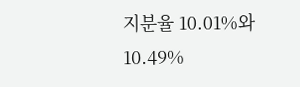지분율 10.01%와 10.49%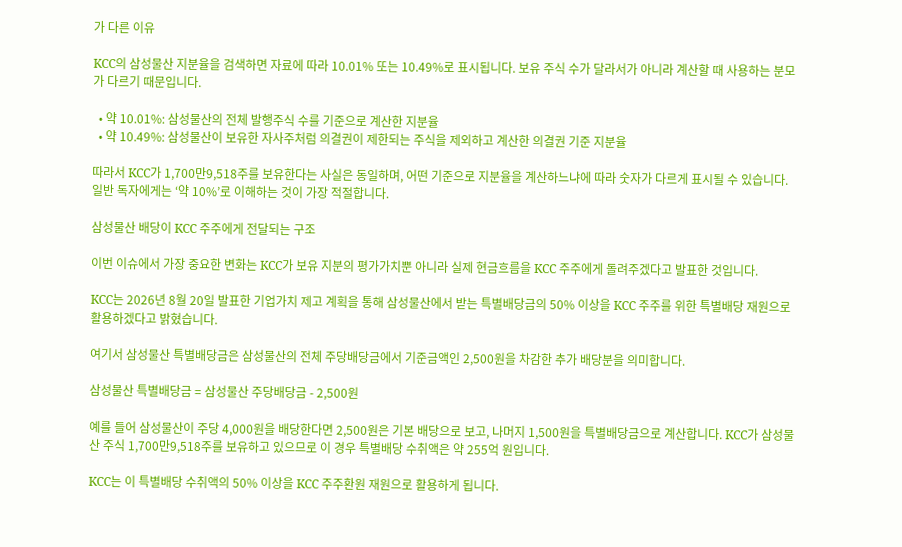가 다른 이유

KCC의 삼성물산 지분율을 검색하면 자료에 따라 10.01% 또는 10.49%로 표시됩니다. 보유 주식 수가 달라서가 아니라 계산할 때 사용하는 분모가 다르기 때문입니다.

  • 약 10.01%: 삼성물산의 전체 발행주식 수를 기준으로 계산한 지분율
  • 약 10.49%: 삼성물산이 보유한 자사주처럼 의결권이 제한되는 주식을 제외하고 계산한 의결권 기준 지분율

따라서 KCC가 1,700만9,518주를 보유한다는 사실은 동일하며, 어떤 기준으로 지분율을 계산하느냐에 따라 숫자가 다르게 표시될 수 있습니다. 일반 독자에게는 ‘약 10%’로 이해하는 것이 가장 적절합니다.

삼성물산 배당이 KCC 주주에게 전달되는 구조

이번 이슈에서 가장 중요한 변화는 KCC가 보유 지분의 평가가치뿐 아니라 실제 현금흐름을 KCC 주주에게 돌려주겠다고 발표한 것입니다.

KCC는 2026년 8월 20일 발표한 기업가치 제고 계획을 통해 삼성물산에서 받는 특별배당금의 50% 이상을 KCC 주주를 위한 특별배당 재원으로 활용하겠다고 밝혔습니다.

여기서 삼성물산 특별배당금은 삼성물산의 전체 주당배당금에서 기준금액인 2,500원을 차감한 추가 배당분을 의미합니다.

삼성물산 특별배당금 = 삼성물산 주당배당금 - 2,500원

예를 들어 삼성물산이 주당 4,000원을 배당한다면 2,500원은 기본 배당으로 보고, 나머지 1,500원을 특별배당금으로 계산합니다. KCC가 삼성물산 주식 1,700만9,518주를 보유하고 있으므로 이 경우 특별배당 수취액은 약 255억 원입니다.

KCC는 이 특별배당 수취액의 50% 이상을 KCC 주주환원 재원으로 활용하게 됩니다.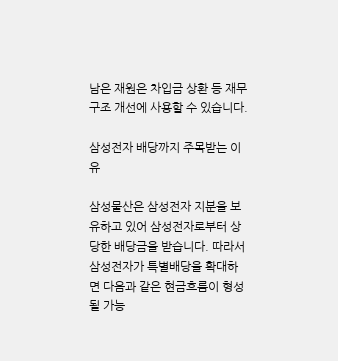남은 재원은 차입금 상환 등 재무구조 개선에 사용할 수 있습니다.

삼성전자 배당까지 주목받는 이유

삼성물산은 삼성전자 지분을 보유하고 있어 삼성전자로부터 상당한 배당금을 받습니다. 따라서 삼성전자가 특별배당을 확대하면 다음과 같은 현금흐름이 형성될 가능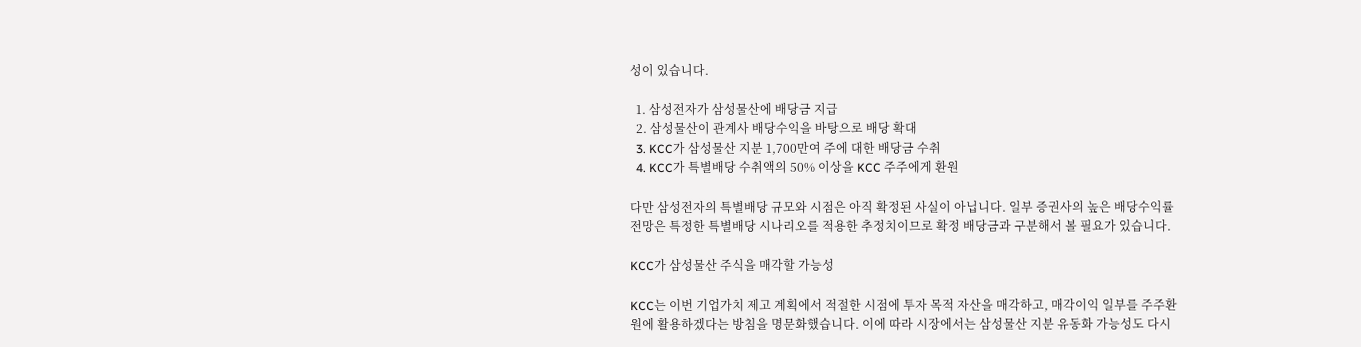성이 있습니다.

  1. 삼성전자가 삼성물산에 배당금 지급
  2. 삼성물산이 관계사 배당수익을 바탕으로 배당 확대
  3. KCC가 삼성물산 지분 1,700만여 주에 대한 배당금 수취
  4. KCC가 특별배당 수취액의 50% 이상을 KCC 주주에게 환원

다만 삼성전자의 특별배당 규모와 시점은 아직 확정된 사실이 아닙니다. 일부 증권사의 높은 배당수익률 전망은 특정한 특별배당 시나리오를 적용한 추정치이므로 확정 배당금과 구분해서 볼 필요가 있습니다.

KCC가 삼성물산 주식을 매각할 가능성

KCC는 이번 기업가치 제고 계획에서 적절한 시점에 투자 목적 자산을 매각하고, 매각이익 일부를 주주환원에 활용하겠다는 방침을 명문화했습니다. 이에 따라 시장에서는 삼성물산 지분 유동화 가능성도 다시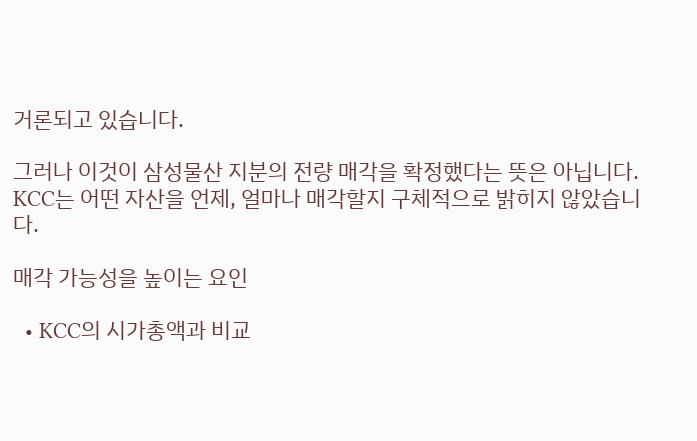거론되고 있습니다.

그러나 이것이 삼성물산 지분의 전량 매각을 확정했다는 뜻은 아닙니다. KCC는 어떤 자산을 언제, 얼마나 매각할지 구체적으로 밝히지 않았습니다.

매각 가능성을 높이는 요인

  • KCC의 시가총액과 비교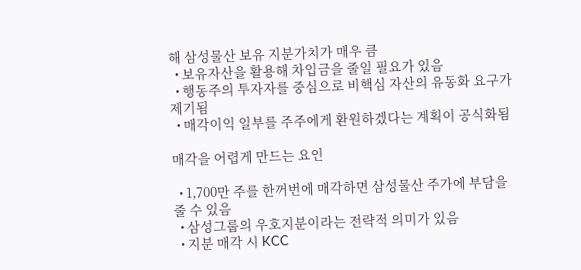해 삼성물산 보유 지분가치가 매우 큼
  • 보유자산을 활용해 차입금을 줄일 필요가 있음
  • 행동주의 투자자를 중심으로 비핵심 자산의 유동화 요구가 제기됨
  • 매각이익 일부를 주주에게 환원하겠다는 계획이 공식화됨

매각을 어렵게 만드는 요인

  • 1,700만 주를 한꺼번에 매각하면 삼성물산 주가에 부담을 줄 수 있음
  • 삼성그룹의 우호지분이라는 전략적 의미가 있음
  • 지분 매각 시 KCC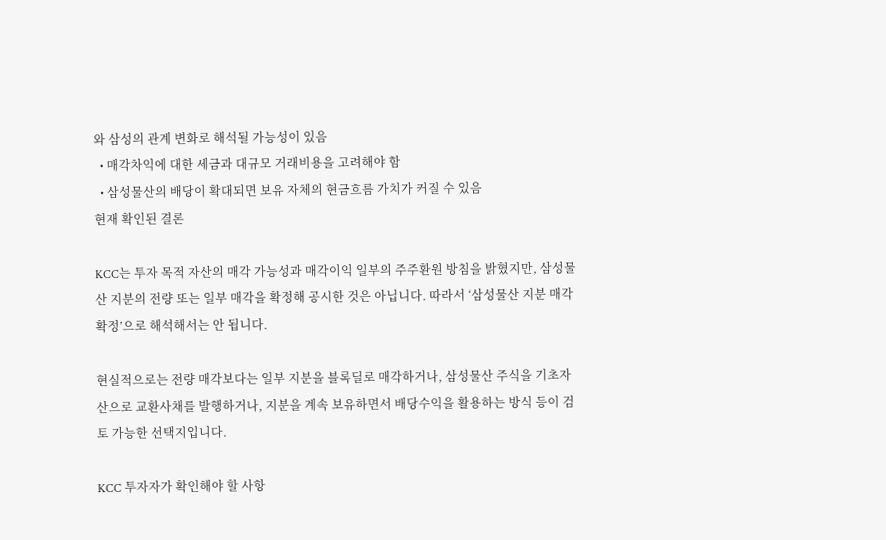와 삼성의 관계 변화로 해석될 가능성이 있음
  • 매각차익에 대한 세금과 대규모 거래비용을 고려해야 함
  • 삼성물산의 배당이 확대되면 보유 자체의 현금흐름 가치가 커질 수 있음
현재 확인된 결론

KCC는 투자 목적 자산의 매각 가능성과 매각이익 일부의 주주환원 방침을 밝혔지만, 삼성물산 지분의 전량 또는 일부 매각을 확정해 공시한 것은 아닙니다. 따라서 ‘삼성물산 지분 매각 확정’으로 해석해서는 안 됩니다.

현실적으로는 전량 매각보다는 일부 지분을 블록딜로 매각하거나, 삼성물산 주식을 기초자산으로 교환사채를 발행하거나, 지분을 계속 보유하면서 배당수익을 활용하는 방식 등이 검토 가능한 선택지입니다.

KCC 투자자가 확인해야 할 사항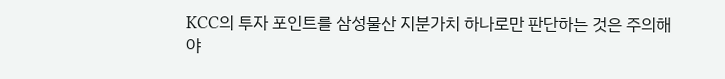KCC의 투자 포인트를 삼성물산 지분가치 하나로만 판단하는 것은 주의해야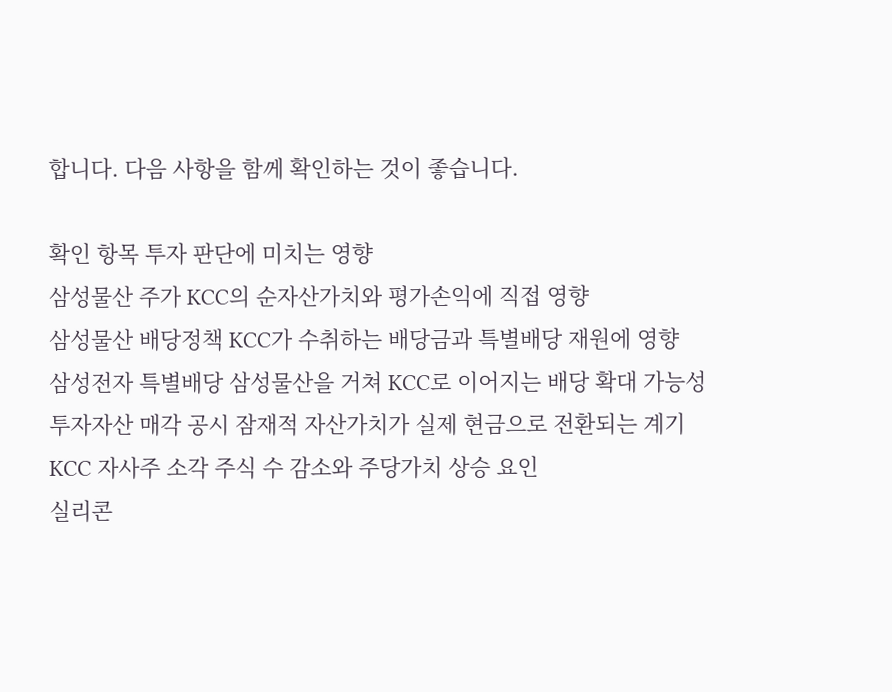합니다. 다음 사항을 함께 확인하는 것이 좋습니다.

확인 항목 투자 판단에 미치는 영향
삼성물산 주가 KCC의 순자산가치와 평가손익에 직접 영향
삼성물산 배당정책 KCC가 수취하는 배당금과 특별배당 재원에 영향
삼성전자 특별배당 삼성물산을 거쳐 KCC로 이어지는 배당 확대 가능성
투자자산 매각 공시 잠재적 자산가치가 실제 현금으로 전환되는 계기
KCC 자사주 소각 주식 수 감소와 주당가치 상승 요인
실리콘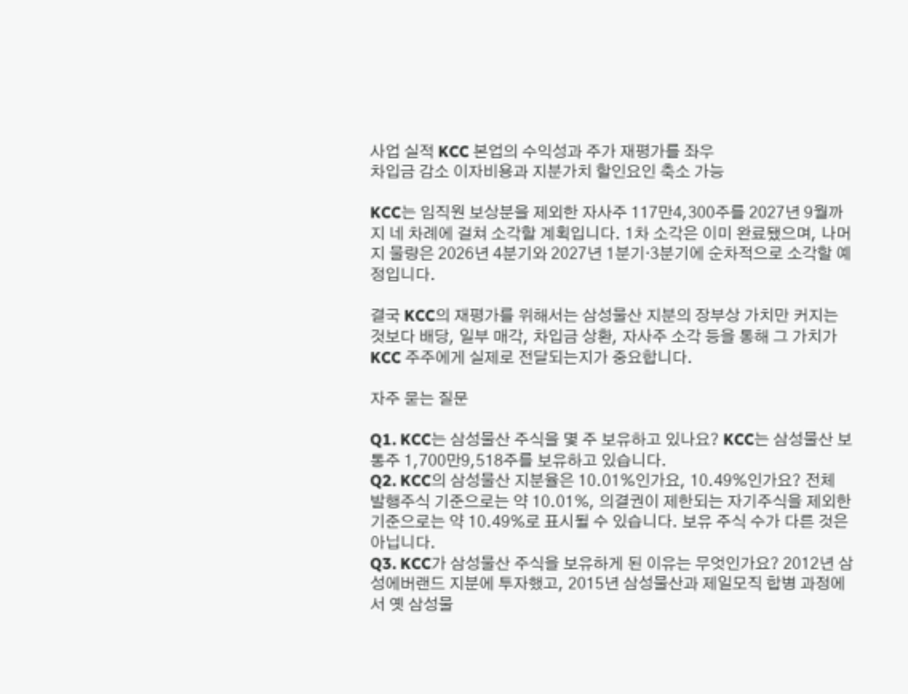사업 실적 KCC 본업의 수익성과 주가 재평가를 좌우
차입금 감소 이자비용과 지분가치 할인요인 축소 가능

KCC는 임직원 보상분을 제외한 자사주 117만4,300주를 2027년 9월까지 네 차례에 걸쳐 소각할 계획입니다. 1차 소각은 이미 완료됐으며, 나머지 물량은 2026년 4분기와 2027년 1분기·3분기에 순차적으로 소각할 예정입니다.

결국 KCC의 재평가를 위해서는 삼성물산 지분의 장부상 가치만 커지는 것보다 배당, 일부 매각, 차입금 상환, 자사주 소각 등을 통해 그 가치가 KCC 주주에게 실제로 전달되는지가 중요합니다.

자주 묻는 질문

Q1. KCC는 삼성물산 주식을 몇 주 보유하고 있나요? KCC는 삼성물산 보통주 1,700만9,518주를 보유하고 있습니다.
Q2. KCC의 삼성물산 지분율은 10.01%인가요, 10.49%인가요? 전체 발행주식 기준으로는 약 10.01%, 의결권이 제한되는 자기주식을 제외한 기준으로는 약 10.49%로 표시될 수 있습니다. 보유 주식 수가 다른 것은 아닙니다.
Q3. KCC가 삼성물산 주식을 보유하게 된 이유는 무엇인가요? 2012년 삼성에버랜드 지분에 투자했고, 2015년 삼성물산과 제일모직 합병 과정에서 옛 삼성물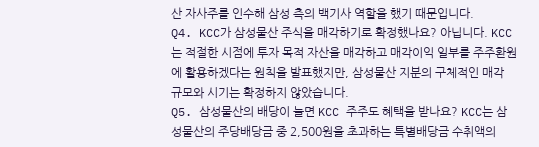산 자사주를 인수해 삼성 측의 백기사 역할을 했기 때문입니다.
Q4. KCC가 삼성물산 주식을 매각하기로 확정했나요? 아닙니다. KCC는 적절한 시점에 투자 목적 자산을 매각하고 매각이익 일부를 주주환원에 활용하겠다는 원칙을 발표했지만, 삼성물산 지분의 구체적인 매각 규모와 시기는 확정하지 않았습니다.
Q5. 삼성물산의 배당이 늘면 KCC 주주도 혜택을 받나요? KCC는 삼성물산의 주당배당금 중 2,500원을 초과하는 특별배당금 수취액의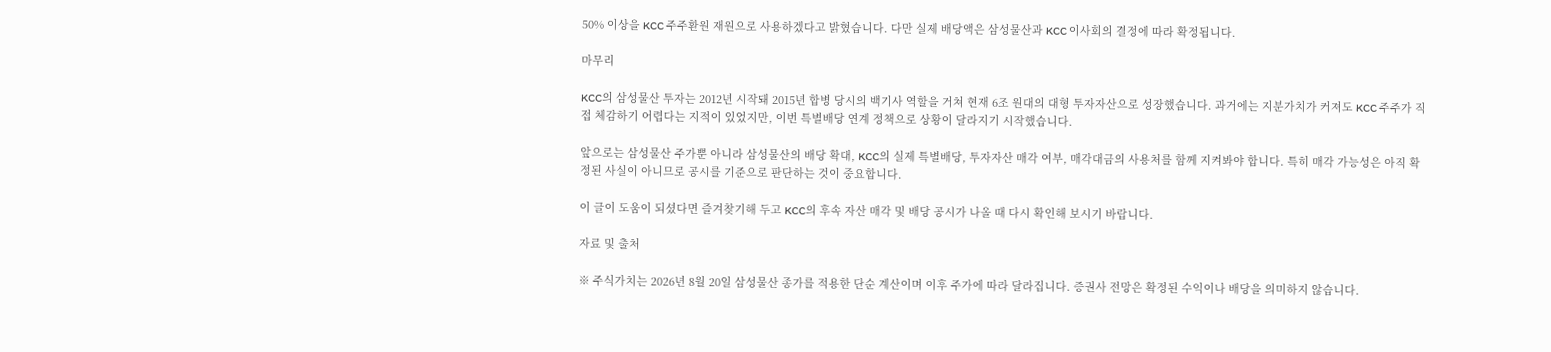50% 이상을 KCC 주주환원 재원으로 사용하겠다고 밝혔습니다. 다만 실제 배당액은 삼성물산과 KCC 이사회의 결정에 따라 확정됩니다.

마무리

KCC의 삼성물산 투자는 2012년 시작돼 2015년 합병 당시의 백기사 역할을 거쳐 현재 6조 원대의 대형 투자자산으로 성장했습니다. 과거에는 지분가치가 커져도 KCC 주주가 직접 체감하기 어렵다는 지적이 있었지만, 이번 특별배당 연계 정책으로 상황이 달라지기 시작했습니다.

앞으로는 삼성물산 주가뿐 아니라 삼성물산의 배당 확대, KCC의 실제 특별배당, 투자자산 매각 여부, 매각대금의 사용처를 함께 지켜봐야 합니다. 특히 매각 가능성은 아직 확정된 사실이 아니므로 공시를 기준으로 판단하는 것이 중요합니다.

이 글이 도움이 되셨다면 즐겨찾기해 두고 KCC의 후속 자산 매각 및 배당 공시가 나올 때 다시 확인해 보시기 바랍니다.

자료 및 출처

※ 주식가치는 2026년 8월 20일 삼성물산 종가를 적용한 단순 계산이며 이후 주가에 따라 달라집니다. 증권사 전망은 확정된 수익이나 배당을 의미하지 않습니다.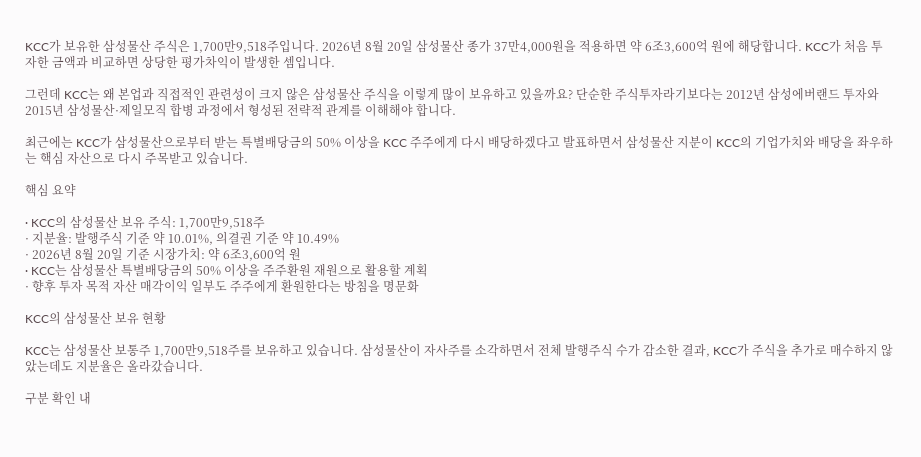KCC가 보유한 삼성물산 주식은 1,700만9,518주입니다. 2026년 8월 20일 삼성물산 종가 37만4,000원을 적용하면 약 6조3,600억 원에 해당합니다. KCC가 처음 투자한 금액과 비교하면 상당한 평가차익이 발생한 셈입니다.

그런데 KCC는 왜 본업과 직접적인 관련성이 크지 않은 삼성물산 주식을 이렇게 많이 보유하고 있을까요? 단순한 주식투자라기보다는 2012년 삼성에버랜드 투자와 2015년 삼성물산·제일모직 합병 과정에서 형성된 전략적 관계를 이해해야 합니다.

최근에는 KCC가 삼성물산으로부터 받는 특별배당금의 50% 이상을 KCC 주주에게 다시 배당하겠다고 발표하면서 삼성물산 지분이 KCC의 기업가치와 배당을 좌우하는 핵심 자산으로 다시 주목받고 있습니다.

핵심 요약

· KCC의 삼성물산 보유 주식: 1,700만9,518주
· 지분율: 발행주식 기준 약 10.01%, 의결권 기준 약 10.49%
· 2026년 8월 20일 기준 시장가치: 약 6조3,600억 원
· KCC는 삼성물산 특별배당금의 50% 이상을 주주환원 재원으로 활용할 계획
· 향후 투자 목적 자산 매각이익 일부도 주주에게 환원한다는 방침을 명문화

KCC의 삼성물산 보유 현황

KCC는 삼성물산 보통주 1,700만9,518주를 보유하고 있습니다. 삼성물산이 자사주를 소각하면서 전체 발행주식 수가 감소한 결과, KCC가 주식을 추가로 매수하지 않았는데도 지분율은 올라갔습니다.

구분 확인 내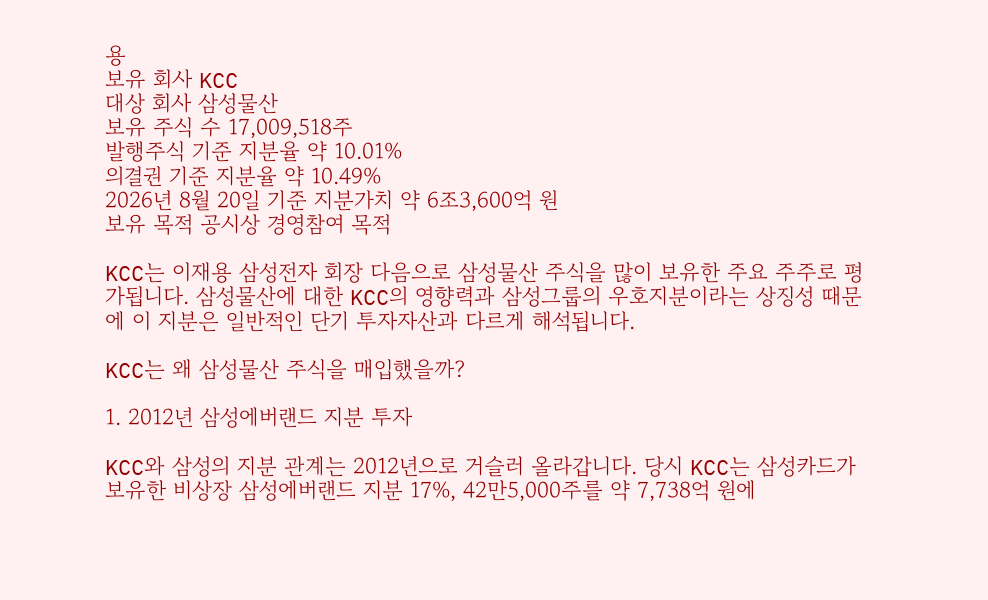용
보유 회사 KCC
대상 회사 삼성물산
보유 주식 수 17,009,518주
발행주식 기준 지분율 약 10.01%
의결권 기준 지분율 약 10.49%
2026년 8월 20일 기준 지분가치 약 6조3,600억 원
보유 목적 공시상 경영참여 목적

KCC는 이재용 삼성전자 회장 다음으로 삼성물산 주식을 많이 보유한 주요 주주로 평가됩니다. 삼성물산에 대한 KCC의 영향력과 삼성그룹의 우호지분이라는 상징성 때문에 이 지분은 일반적인 단기 투자자산과 다르게 해석됩니다.

KCC는 왜 삼성물산 주식을 매입했을까?

1. 2012년 삼성에버랜드 지분 투자

KCC와 삼성의 지분 관계는 2012년으로 거슬러 올라갑니다. 당시 KCC는 삼성카드가 보유한 비상장 삼성에버랜드 지분 17%, 42만5,000주를 약 7,738억 원에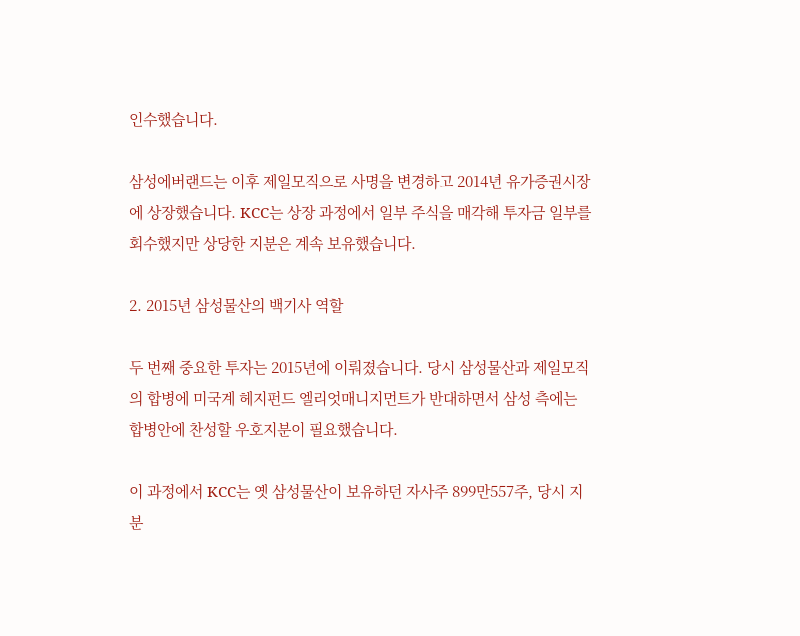인수했습니다.

삼성에버랜드는 이후 제일모직으로 사명을 변경하고 2014년 유가증권시장에 상장했습니다. KCC는 상장 과정에서 일부 주식을 매각해 투자금 일부를 회수했지만 상당한 지분은 계속 보유했습니다.

2. 2015년 삼성물산의 백기사 역할

두 번째 중요한 투자는 2015년에 이뤄졌습니다. 당시 삼성물산과 제일모직의 합병에 미국계 헤지펀드 엘리엇매니지먼트가 반대하면서 삼성 측에는 합병안에 찬성할 우호지분이 필요했습니다.

이 과정에서 KCC는 옛 삼성물산이 보유하던 자사주 899만557주, 당시 지분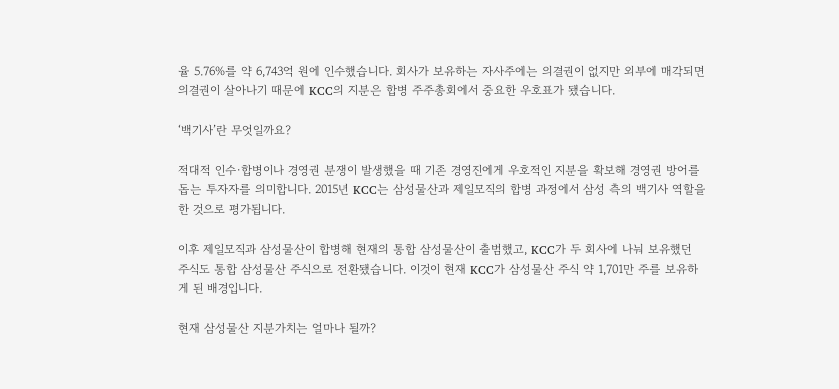율 5.76%를 약 6,743억 원에 인수했습니다. 회사가 보유하는 자사주에는 의결권이 없지만 외부에 매각되면 의결권이 살아나기 때문에 KCC의 지분은 합병 주주총회에서 중요한 우호표가 됐습니다.

‘백기사’란 무엇일까요?

적대적 인수·합병이나 경영권 분쟁이 발생했을 때 기존 경영진에게 우호적인 지분을 확보해 경영권 방어를 돕는 투자자를 의미합니다. 2015년 KCC는 삼성물산과 제일모직의 합병 과정에서 삼성 측의 백기사 역할을 한 것으로 평가됩니다.

이후 제일모직과 삼성물산이 합병해 현재의 통합 삼성물산이 출범했고, KCC가 두 회사에 나눠 보유했던 주식도 통합 삼성물산 주식으로 전환됐습니다. 이것이 현재 KCC가 삼성물산 주식 약 1,701만 주를 보유하게 된 배경입니다.

현재 삼성물산 지분가치는 얼마나 될까?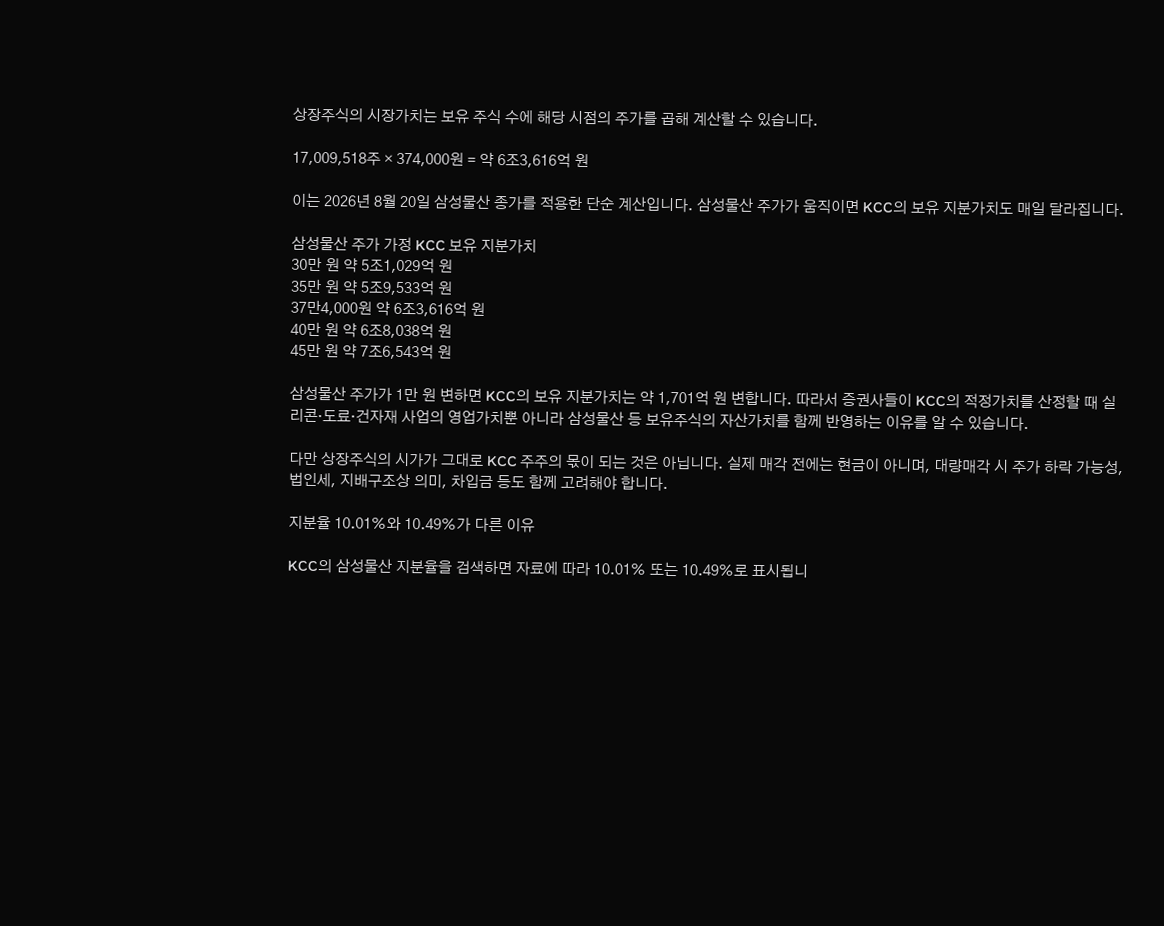상장주식의 시장가치는 보유 주식 수에 해당 시점의 주가를 곱해 계산할 수 있습니다.

17,009,518주 × 374,000원 = 약 6조3,616억 원

이는 2026년 8월 20일 삼성물산 종가를 적용한 단순 계산입니다. 삼성물산 주가가 움직이면 KCC의 보유 지분가치도 매일 달라집니다.

삼성물산 주가 가정 KCC 보유 지분가치
30만 원 약 5조1,029억 원
35만 원 약 5조9,533억 원
37만4,000원 약 6조3,616억 원
40만 원 약 6조8,038억 원
45만 원 약 7조6,543억 원

삼성물산 주가가 1만 원 변하면 KCC의 보유 지분가치는 약 1,701억 원 변합니다. 따라서 증권사들이 KCC의 적정가치를 산정할 때 실리콘·도료·건자재 사업의 영업가치뿐 아니라 삼성물산 등 보유주식의 자산가치를 함께 반영하는 이유를 알 수 있습니다.

다만 상장주식의 시가가 그대로 KCC 주주의 몫이 되는 것은 아닙니다. 실제 매각 전에는 현금이 아니며, 대량매각 시 주가 하락 가능성, 법인세, 지배구조상 의미, 차입금 등도 함께 고려해야 합니다.

지분율 10.01%와 10.49%가 다른 이유

KCC의 삼성물산 지분율을 검색하면 자료에 따라 10.01% 또는 10.49%로 표시됩니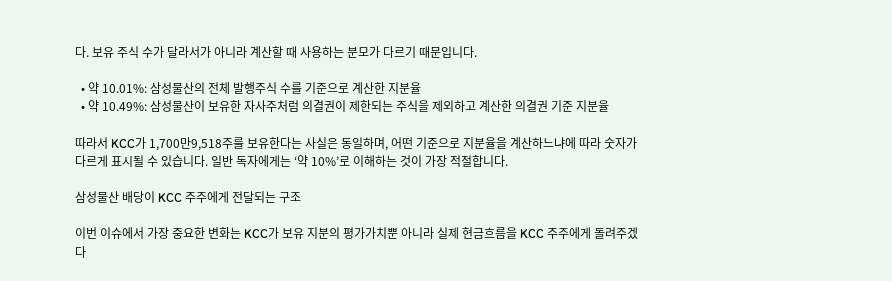다. 보유 주식 수가 달라서가 아니라 계산할 때 사용하는 분모가 다르기 때문입니다.

  • 약 10.01%: 삼성물산의 전체 발행주식 수를 기준으로 계산한 지분율
  • 약 10.49%: 삼성물산이 보유한 자사주처럼 의결권이 제한되는 주식을 제외하고 계산한 의결권 기준 지분율

따라서 KCC가 1,700만9,518주를 보유한다는 사실은 동일하며, 어떤 기준으로 지분율을 계산하느냐에 따라 숫자가 다르게 표시될 수 있습니다. 일반 독자에게는 ‘약 10%’로 이해하는 것이 가장 적절합니다.

삼성물산 배당이 KCC 주주에게 전달되는 구조

이번 이슈에서 가장 중요한 변화는 KCC가 보유 지분의 평가가치뿐 아니라 실제 현금흐름을 KCC 주주에게 돌려주겠다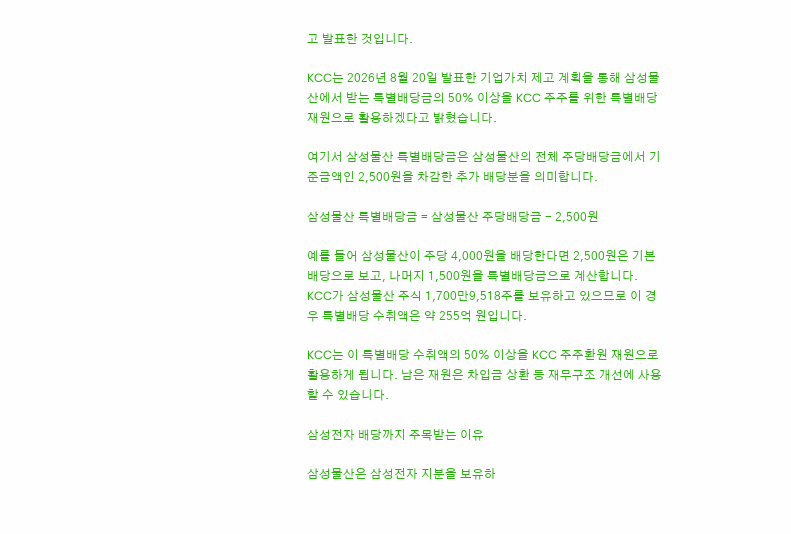고 발표한 것입니다.

KCC는 2026년 8월 20일 발표한 기업가치 제고 계획을 통해 삼성물산에서 받는 특별배당금의 50% 이상을 KCC 주주를 위한 특별배당 재원으로 활용하겠다고 밝혔습니다.

여기서 삼성물산 특별배당금은 삼성물산의 전체 주당배당금에서 기준금액인 2,500원을 차감한 추가 배당분을 의미합니다.

삼성물산 특별배당금 = 삼성물산 주당배당금 - 2,500원

예를 들어 삼성물산이 주당 4,000원을 배당한다면 2,500원은 기본 배당으로 보고, 나머지 1,500원을 특별배당금으로 계산합니다. KCC가 삼성물산 주식 1,700만9,518주를 보유하고 있으므로 이 경우 특별배당 수취액은 약 255억 원입니다.

KCC는 이 특별배당 수취액의 50% 이상을 KCC 주주환원 재원으로 활용하게 됩니다. 남은 재원은 차입금 상환 등 재무구조 개선에 사용할 수 있습니다.

삼성전자 배당까지 주목받는 이유

삼성물산은 삼성전자 지분을 보유하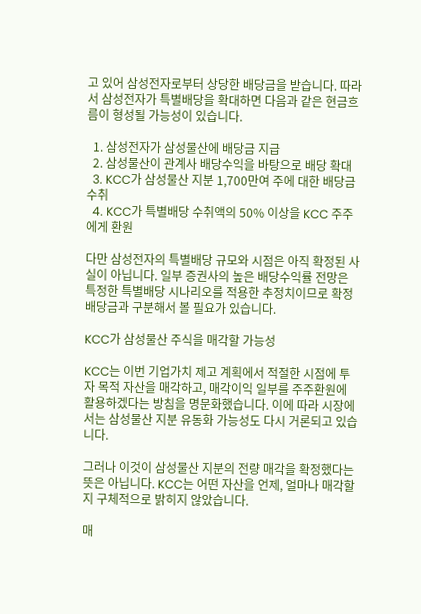고 있어 삼성전자로부터 상당한 배당금을 받습니다. 따라서 삼성전자가 특별배당을 확대하면 다음과 같은 현금흐름이 형성될 가능성이 있습니다.

  1. 삼성전자가 삼성물산에 배당금 지급
  2. 삼성물산이 관계사 배당수익을 바탕으로 배당 확대
  3. KCC가 삼성물산 지분 1,700만여 주에 대한 배당금 수취
  4. KCC가 특별배당 수취액의 50% 이상을 KCC 주주에게 환원

다만 삼성전자의 특별배당 규모와 시점은 아직 확정된 사실이 아닙니다. 일부 증권사의 높은 배당수익률 전망은 특정한 특별배당 시나리오를 적용한 추정치이므로 확정 배당금과 구분해서 볼 필요가 있습니다.

KCC가 삼성물산 주식을 매각할 가능성

KCC는 이번 기업가치 제고 계획에서 적절한 시점에 투자 목적 자산을 매각하고, 매각이익 일부를 주주환원에 활용하겠다는 방침을 명문화했습니다. 이에 따라 시장에서는 삼성물산 지분 유동화 가능성도 다시 거론되고 있습니다.

그러나 이것이 삼성물산 지분의 전량 매각을 확정했다는 뜻은 아닙니다. KCC는 어떤 자산을 언제, 얼마나 매각할지 구체적으로 밝히지 않았습니다.

매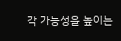각 가능성을 높이는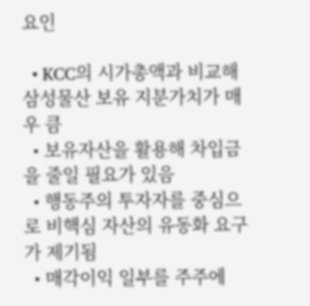요인

  • KCC의 시가총액과 비교해 삼성물산 보유 지분가치가 매우 큼
  • 보유자산을 활용해 차입금을 줄일 필요가 있음
  • 행동주의 투자자를 중심으로 비핵심 자산의 유동화 요구가 제기됨
  • 매각이익 일부를 주주에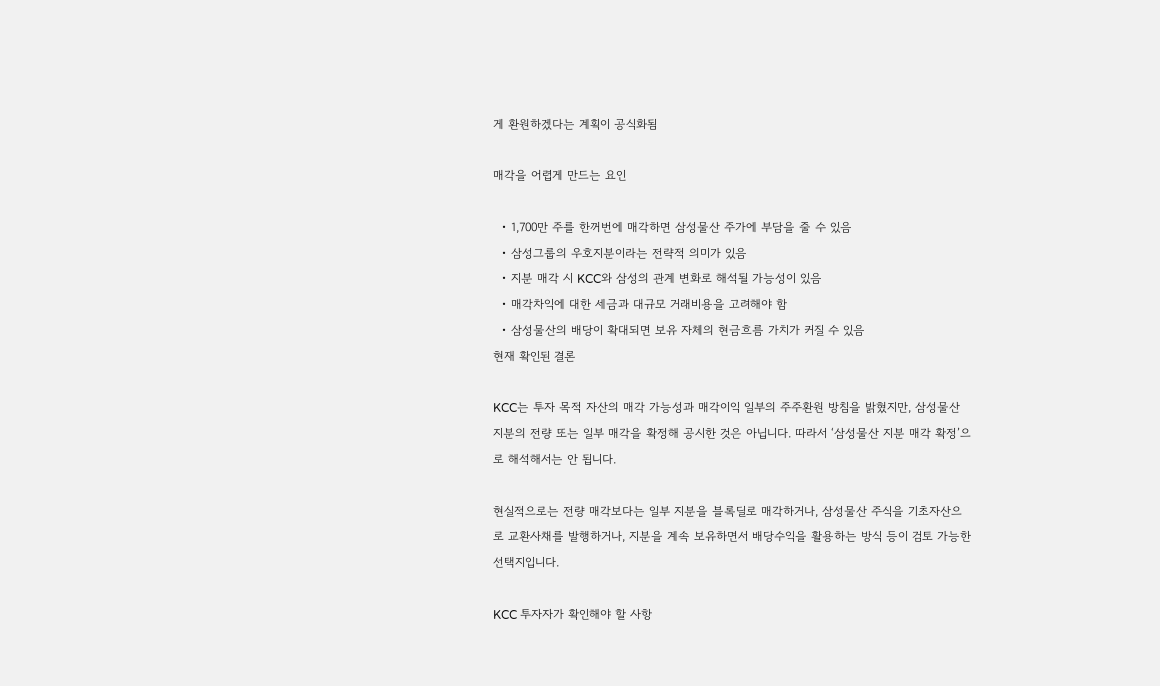게 환원하겠다는 계획이 공식화됨

매각을 어렵게 만드는 요인

  • 1,700만 주를 한꺼번에 매각하면 삼성물산 주가에 부담을 줄 수 있음
  • 삼성그룹의 우호지분이라는 전략적 의미가 있음
  • 지분 매각 시 KCC와 삼성의 관계 변화로 해석될 가능성이 있음
  • 매각차익에 대한 세금과 대규모 거래비용을 고려해야 함
  • 삼성물산의 배당이 확대되면 보유 자체의 현금흐름 가치가 커질 수 있음
현재 확인된 결론

KCC는 투자 목적 자산의 매각 가능성과 매각이익 일부의 주주환원 방침을 밝혔지만, 삼성물산 지분의 전량 또는 일부 매각을 확정해 공시한 것은 아닙니다. 따라서 ‘삼성물산 지분 매각 확정’으로 해석해서는 안 됩니다.

현실적으로는 전량 매각보다는 일부 지분을 블록딜로 매각하거나, 삼성물산 주식을 기초자산으로 교환사채를 발행하거나, 지분을 계속 보유하면서 배당수익을 활용하는 방식 등이 검토 가능한 선택지입니다.

KCC 투자자가 확인해야 할 사항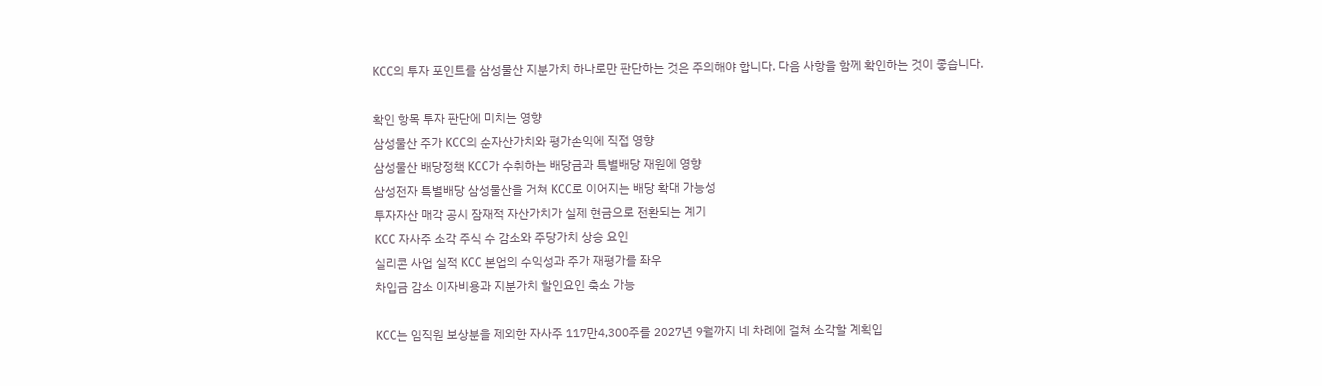KCC의 투자 포인트를 삼성물산 지분가치 하나로만 판단하는 것은 주의해야 합니다. 다음 사항을 함께 확인하는 것이 좋습니다.

확인 항목 투자 판단에 미치는 영향
삼성물산 주가 KCC의 순자산가치와 평가손익에 직접 영향
삼성물산 배당정책 KCC가 수취하는 배당금과 특별배당 재원에 영향
삼성전자 특별배당 삼성물산을 거쳐 KCC로 이어지는 배당 확대 가능성
투자자산 매각 공시 잠재적 자산가치가 실제 현금으로 전환되는 계기
KCC 자사주 소각 주식 수 감소와 주당가치 상승 요인
실리콘 사업 실적 KCC 본업의 수익성과 주가 재평가를 좌우
차입금 감소 이자비용과 지분가치 할인요인 축소 가능

KCC는 임직원 보상분을 제외한 자사주 117만4,300주를 2027년 9월까지 네 차례에 걸쳐 소각할 계획입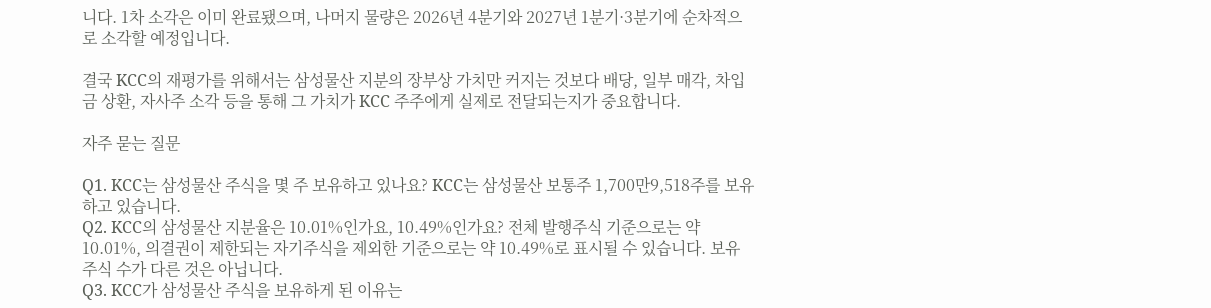니다. 1차 소각은 이미 완료됐으며, 나머지 물량은 2026년 4분기와 2027년 1분기·3분기에 순차적으로 소각할 예정입니다.

결국 KCC의 재평가를 위해서는 삼성물산 지분의 장부상 가치만 커지는 것보다 배당, 일부 매각, 차입금 상환, 자사주 소각 등을 통해 그 가치가 KCC 주주에게 실제로 전달되는지가 중요합니다.

자주 묻는 질문

Q1. KCC는 삼성물산 주식을 몇 주 보유하고 있나요? KCC는 삼성물산 보통주 1,700만9,518주를 보유하고 있습니다.
Q2. KCC의 삼성물산 지분율은 10.01%인가요, 10.49%인가요? 전체 발행주식 기준으로는 약 10.01%, 의결권이 제한되는 자기주식을 제외한 기준으로는 약 10.49%로 표시될 수 있습니다. 보유 주식 수가 다른 것은 아닙니다.
Q3. KCC가 삼성물산 주식을 보유하게 된 이유는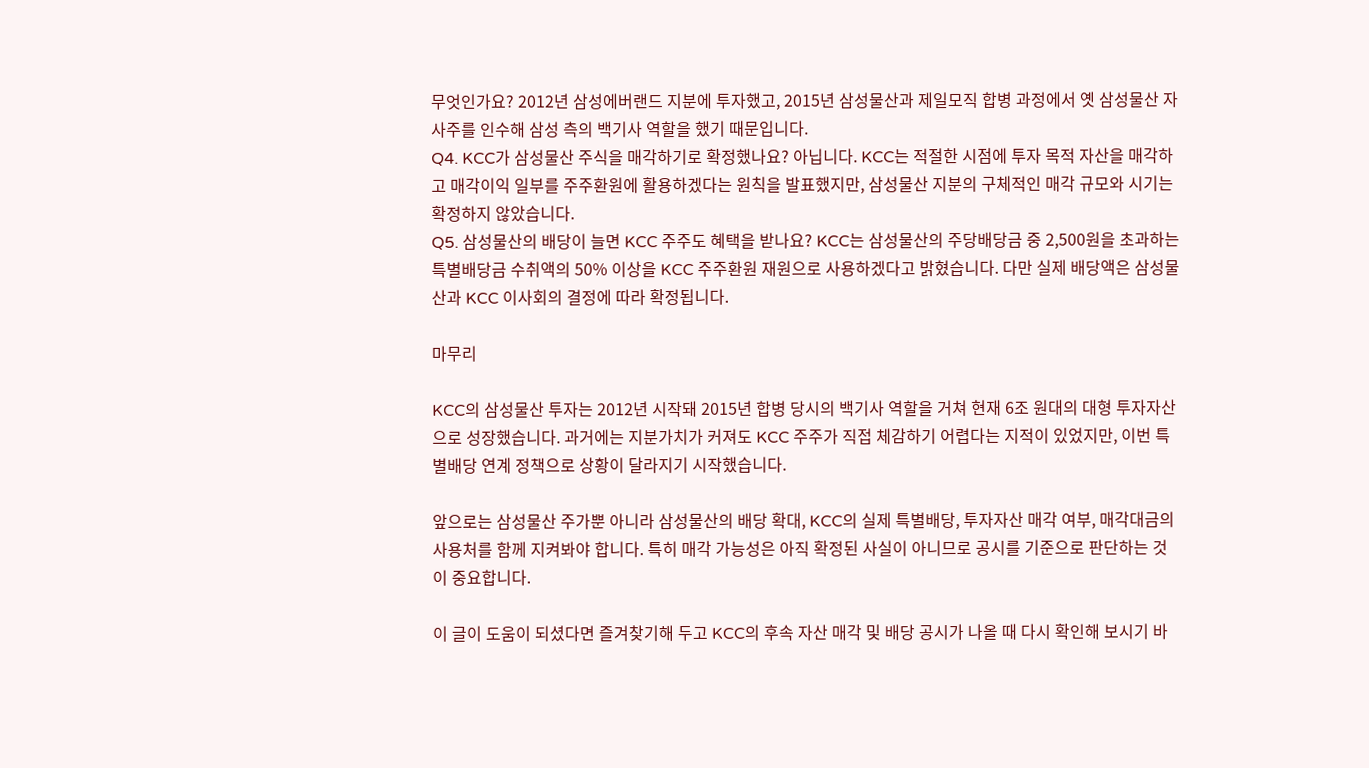무엇인가요? 2012년 삼성에버랜드 지분에 투자했고, 2015년 삼성물산과 제일모직 합병 과정에서 옛 삼성물산 자사주를 인수해 삼성 측의 백기사 역할을 했기 때문입니다.
Q4. KCC가 삼성물산 주식을 매각하기로 확정했나요? 아닙니다. KCC는 적절한 시점에 투자 목적 자산을 매각하고 매각이익 일부를 주주환원에 활용하겠다는 원칙을 발표했지만, 삼성물산 지분의 구체적인 매각 규모와 시기는 확정하지 않았습니다.
Q5. 삼성물산의 배당이 늘면 KCC 주주도 혜택을 받나요? KCC는 삼성물산의 주당배당금 중 2,500원을 초과하는 특별배당금 수취액의 50% 이상을 KCC 주주환원 재원으로 사용하겠다고 밝혔습니다. 다만 실제 배당액은 삼성물산과 KCC 이사회의 결정에 따라 확정됩니다.

마무리

KCC의 삼성물산 투자는 2012년 시작돼 2015년 합병 당시의 백기사 역할을 거쳐 현재 6조 원대의 대형 투자자산으로 성장했습니다. 과거에는 지분가치가 커져도 KCC 주주가 직접 체감하기 어렵다는 지적이 있었지만, 이번 특별배당 연계 정책으로 상황이 달라지기 시작했습니다.

앞으로는 삼성물산 주가뿐 아니라 삼성물산의 배당 확대, KCC의 실제 특별배당, 투자자산 매각 여부, 매각대금의 사용처를 함께 지켜봐야 합니다. 특히 매각 가능성은 아직 확정된 사실이 아니므로 공시를 기준으로 판단하는 것이 중요합니다.

이 글이 도움이 되셨다면 즐겨찾기해 두고 KCC의 후속 자산 매각 및 배당 공시가 나올 때 다시 확인해 보시기 바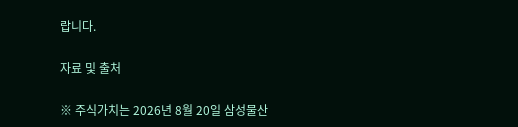랍니다.

자료 및 출처

※ 주식가치는 2026년 8월 20일 삼성물산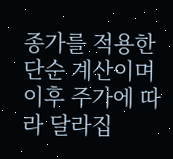종가를 적용한 단순 계산이며 이후 주가에 따라 달라집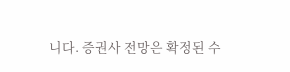니다. 증권사 전망은 확정된 수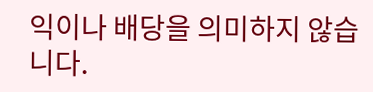익이나 배당을 의미하지 않습니다.